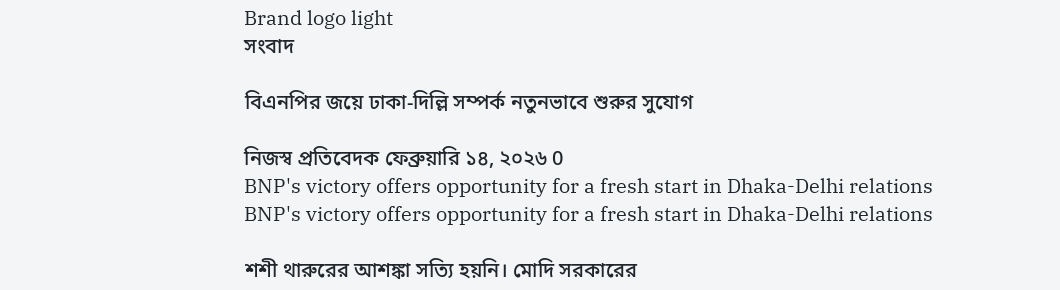Brand logo light
সংবাদ

বিএনপির জয়ে ঢাকা-দিল্লি সম্পর্ক নতুনভাবে শুরুর সুযোগ

নিজস্ব প্রতিবেদক ফেব্রুয়ারি ১৪, ২০২৬ 0
BNP's victory offers opportunity for a fresh start in Dhaka-Delhi relations
BNP's victory offers opportunity for a fresh start in Dhaka-Delhi relations

শশী থারুরের আশঙ্কা সত্যি হয়নি। মোদি সরকারের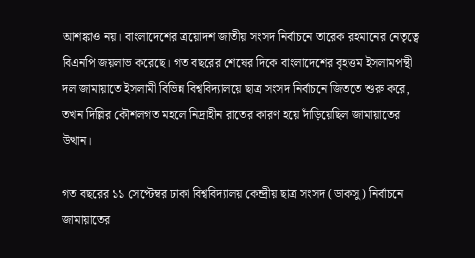আশঙ্কাও নয়। বাংলাদেশের ত্রয়োদশ জাতীয় সংসদ নির্বাচনে তারেক রহমানের নেতৃত্বে বিএনপি জয়লাভ করেছে। গত বছরের শেষের দিকে বাংলাদেশের বৃহত্তম ইসলামপন্থী দল জামায়াতে ইসলামী বিভিন্ন বিশ্ববিদ্যালয়ে ছাত্র সংসদ নির্বাচনে জিততে শুরু করে, তখন দিল্লির কৌশলগত মহলে নিদ্রাহীন রাতের কারণ হয়ে দাঁড়িয়েছিল জামায়াতের উত্থান।

গত বছরের ১১ সেপ্টেম্বর ঢাকা বিশ্ববিদ্যালয় কেন্দ্রীয় ছাত্র সংসদ (ডাকসু) নির্বাচনে জামায়াতের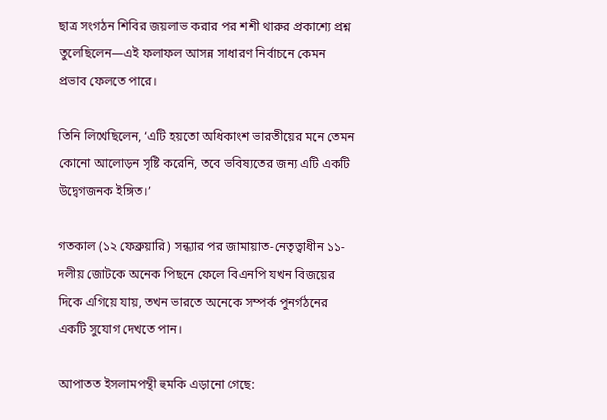ছাত্র সংগঠন শিবির জয়লাভ করার পর শশী থারুর প্রকাশ্যে প্রশ্ন তুলেছিলেন—এই ফলাফল আসন্ন সাধারণ নির্বাচনে কেমন প্রভাব ফেলতে পারে।

তিনি লিখেছিলেন, ‘এটি হয়তো অধিকাংশ ভারতীয়ের মনে তেমন কোনো আলোড়ন সৃষ্টি করেনি, তবে ভবিষ্যতের জন্য এটি একটি উদ্বেগজনক ইঙ্গিত।’

গতকাল (১২ ফেব্রুয়ারি) সন্ধ্যার পর জামায়াত-নেতৃত্বাধীন ১১-দলীয় জোটকে অনেক পিছনে ফেলে বিএনপি যখন বিজয়ের দিকে এগিয়ে যায়, তখন ভারতে অনেকে সম্পর্ক পুনর্গঠনের একটি সুযোগ দেখতে পান।

আপাতত ইসলামপন্থী হুমকি এড়ানো গেছে: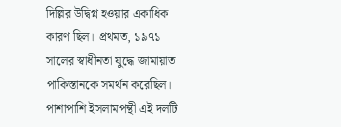দিল্লির উদ্বিগ্ন হওয়ার একাধিক কারণ ছিল। প্রথমত, ১৯৭১ সালের স্বাধীনতা যুদ্ধে জামায়াত পাকিস্তানকে সমর্থন করেছিল। পাশাপাশি ইসলামপন্থী এই দলটি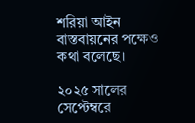শরিয়া আইন বাস্তবায়নের পক্ষেও কথা বলেছে।

২০২৫ সালের সেপ্টেম্বরে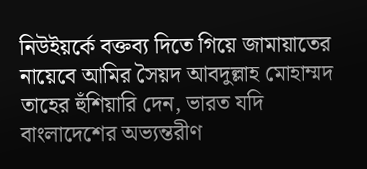নিউইয়র্কে বক্তব্য দিতে গিয়ে জামায়াতের নায়েবে আমির সৈয়দ আবদুল্লাহ মোহাম্মদ তাহের হুঁশিয়ারি দেন, ভারত যদি বাংলাদেশের অভ্যন্তরীণ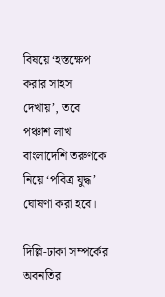বিষয়ে ‘হস্তক্ষেপ করার সাহস দেখায়’, তবে পঞ্চাশ লাখ বাংলাদেশি তরুণকে নিয়ে ‘পবিত্র যুদ্ধ’ ঘোষণা করা হবে।

দিল্লি-ঢাকা সম্পর্কের অবনতির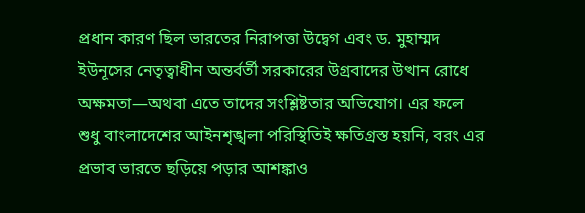প্রধান কারণ ছিল ভারতের নিরাপত্তা উদ্বেগ এবং ড. মুহাম্মদ ইউনূসের নেতৃত্বাধীন অন্তর্বর্তী সরকারের উগ্রবাদের উত্থান রোধে অক্ষমতা—অথবা এতে তাদের সংশ্লিষ্টতার অভিযোগ। এর ফলে শুধু বাংলাদেশের আইনশৃঙ্খলা পরিস্থিতিই ক্ষতিগ্রস্ত হয়নি, বরং এর প্রভাব ভারতে ছড়িয়ে পড়ার আশঙ্কাও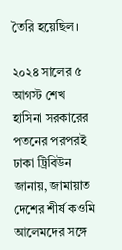তৈরি হয়েছিল।

২০২৪ সালের ৫ আগস্ট শেখ হাসিনা সরকারের পতনের পরপরই ঢাকা ট্রিবিউন জানায়, জামায়াত দেশের শীর্ষ কওমি আলেমদের সঙ্গে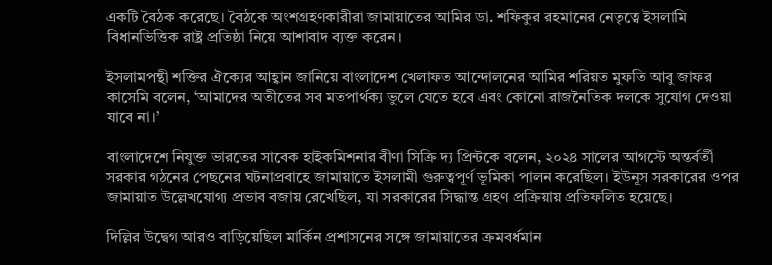একটি বৈঠক করেছে। বৈঠকে অংশগ্রহণকারীরা জামায়াতের আমির ডা. শফিকুর রহমানের নেতৃত্বে ইসলামি বিধানভিত্তিক রাষ্ট্র প্রতিষ্ঠা নিয়ে আশাবাদ ব্যক্ত করেন।

ইসলামপন্থী শক্তির ঐক্যের আহ্বান জানিয়ে বাংলাদেশ খেলাফত আন্দোলনের আমির শরিয়ত মুফতি আবু জাফর কাসেমি বলেন, ‘আমাদের অতীতের সব মতপার্থক্য ভুলে যেতে হবে এবং কোনো রাজনৈতিক দলকে সুযোগ দেওয়া যাবে না।’

বাংলাদেশে নিযুক্ত ভারতের সাবেক হাইকমিশনার বীণা সিক্রি দ্য প্রিন্টকে বলেন, ২০২৪ সালের আগস্টে অন্তর্বর্তী সরকার গঠনের পেছনের ঘটনাপ্রবাহে জামায়াতে ইসলামী গুরুত্বপূর্ণ ভূমিকা পালন করেছিল। ইউনূস সরকারের ওপর জামায়াত উল্লেখযোগ্য প্রভাব বজায় রেখেছিল, যা সরকারের সিদ্ধান্ত গ্রহণ প্রক্রিয়ায় প্রতিফলিত হয়েছে।

দিল্লির উদ্বেগ আরও বাড়িয়েছিল মার্কিন প্রশাসনের সঙ্গে জামায়াতের ক্রমবর্ধমান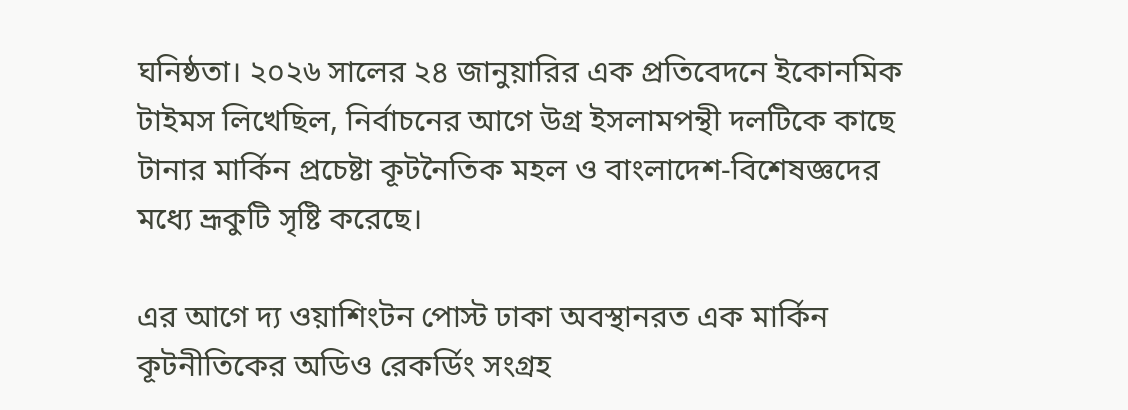ঘনিষ্ঠতা। ২০২৬ সালের ২৪ জানুয়ারির এক প্রতিবেদনে ইকোনমিক টাইমস লিখেছিল, নির্বাচনের আগে উগ্র ইসলামপন্থী দলটিকে কাছে টানার মার্কিন প্রচেষ্টা কূটনৈতিক মহল ও বাংলাদেশ-বিশেষজ্ঞদের মধ্যে ভ্রূকুটি সৃষ্টি করেছে।

এর আগে দ্য ওয়াশিংটন পোস্ট ঢাকা অবস্থানরত এক মার্কিন কূটনীতিকের অডিও রেকর্ডিং সংগ্রহ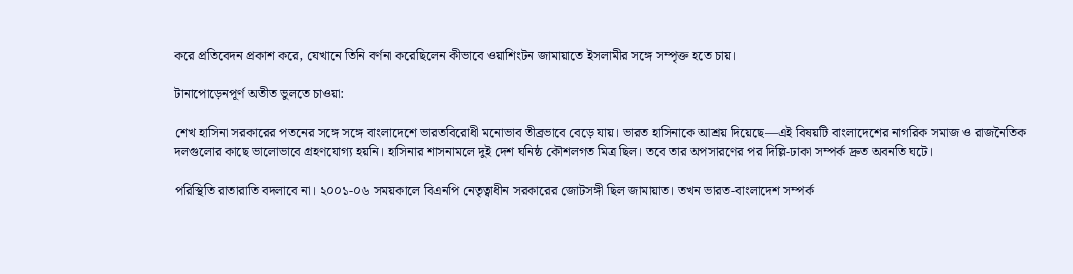করে প্রতিবেদন প্রকাশ করে, যেখানে তিনি বর্ণনা করেছিলেন কীভাবে ওয়াশিংটন জামায়াতে ইসলামীর সঙ্গে সম্পৃক্ত হতে চায়।

টানাপোড়েনপূর্ণ অতীত ভুলতে চাওয়া:

শেখ হাসিনা সরকারের পতনের সঙ্গে সঙ্গে বাংলাদেশে ভারতবিরোধী মনোভাব তীব্রভাবে বেড়ে যায়। ভারত হাসিনাকে আশ্রয় দিয়েছে—এই বিষয়টি বাংলাদেশের নাগরিক সমাজ ও রাজনৈতিক দলগুলোর কাছে ভালোভাবে গ্রহণযোগ্য হয়নি। হাসিনার শাসনামলে দুই দেশ ঘনিষ্ঠ কৌশলগত মিত্র ছিল। তবে তার অপসারণের পর দিল্লি-ঢাকা সম্পর্ক দ্রুত অবনতি ঘটে।

পরিস্থিতি রাতারাতি বদলাবে না। ২০০১-০৬ সময়কালে বিএনপি নেতৃত্বাধীন সরকারের জোটসঙ্গী ছিল জামায়াত। তখন ভারত-বাংলাদেশ সম্পর্ক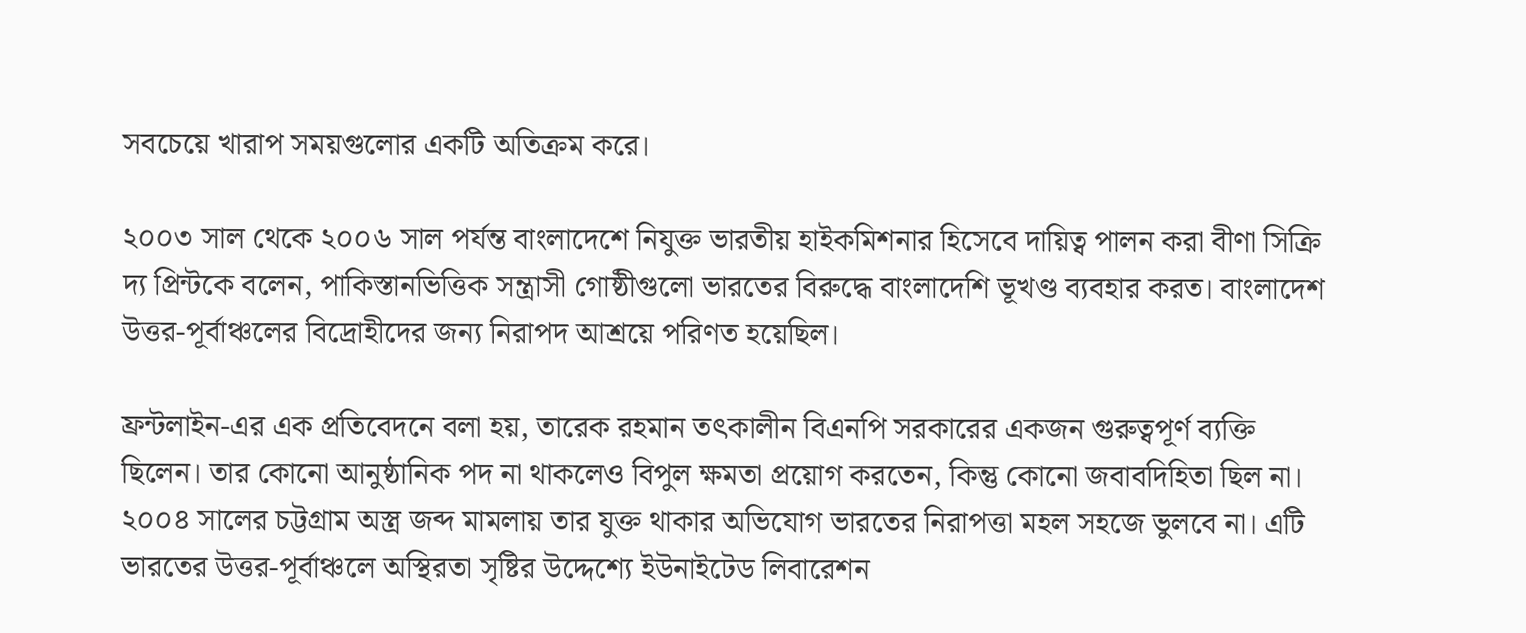সবচেয়ে খারাপ সময়গুলোর একটি অতিক্রম করে।

২০০৩ সাল থেকে ২০০৬ সাল পর্যন্ত বাংলাদেশে নিযুক্ত ভারতীয় হাইকমিশনার হিসেবে দায়িত্ব পালন করা বীণা সিক্রি দ্য প্রিন্টকে বলেন, পাকিস্তানভিত্তিক সন্ত্রাসী গোষ্ঠীগুলো ভারতের বিরুদ্ধে বাংলাদেশি ভূখণ্ড ব্যবহার করত। বাংলাদেশ উত্তর-পূর্বাঞ্চলের বিদ্রোহীদের জন্য নিরাপদ আশ্রয়ে পরিণত হয়েছিল।

ফ্রন্টলাইন-এর এক প্রতিবেদনে বলা হয়, তারেক রহমান তৎকালীন বিএনপি সরকারের একজন গুরুত্বপূর্ণ ব্যক্তি ছিলেন। তার কোনো আনুষ্ঠানিক পদ না থাকলেও বিপুল ক্ষমতা প্রয়োগ করতেন, কিন্তু কোনো জবাবদিহিতা ছিল না। ২০০৪ সালের চট্টগ্রাম অস্ত্র জব্দ মামলায় তার যুক্ত থাকার অভিযোগ ভারতের নিরাপত্তা মহল সহজে ভুলবে না। এটি ভারতের উত্তর-পূর্বাঞ্চলে অস্থিরতা সৃষ্টির উদ্দেশ্যে ইউনাইটেড লিবারেশন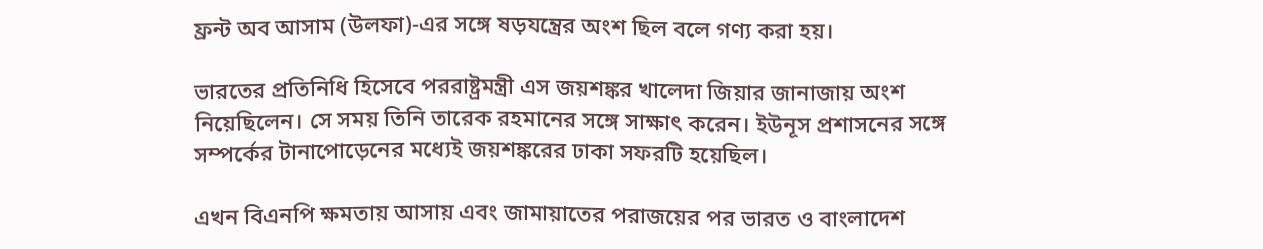ফ্রন্ট অব আসাম (উলফা)-এর সঙ্গে ষড়যন্ত্রের অংশ ছিল বলে গণ্য করা হয়।

ভারতের প্রতিনিধি হিসেবে পররাষ্ট্রমন্ত্রী এস জয়শঙ্কর খালেদা জিয়ার জানাজায় অংশ নিয়েছিলেন। সে সময় তিনি তারেক রহমানের সঙ্গে সাক্ষাৎ করেন। ইউনূস প্রশাসনের সঙ্গে সম্পর্কের টানাপোড়েনের মধ্যেই জয়শঙ্করের ঢাকা সফরটি হয়েছিল।

এখন বিএনপি ক্ষমতায় আসায় এবং জামায়াতের পরাজয়ের পর ভারত ও বাংলাদেশ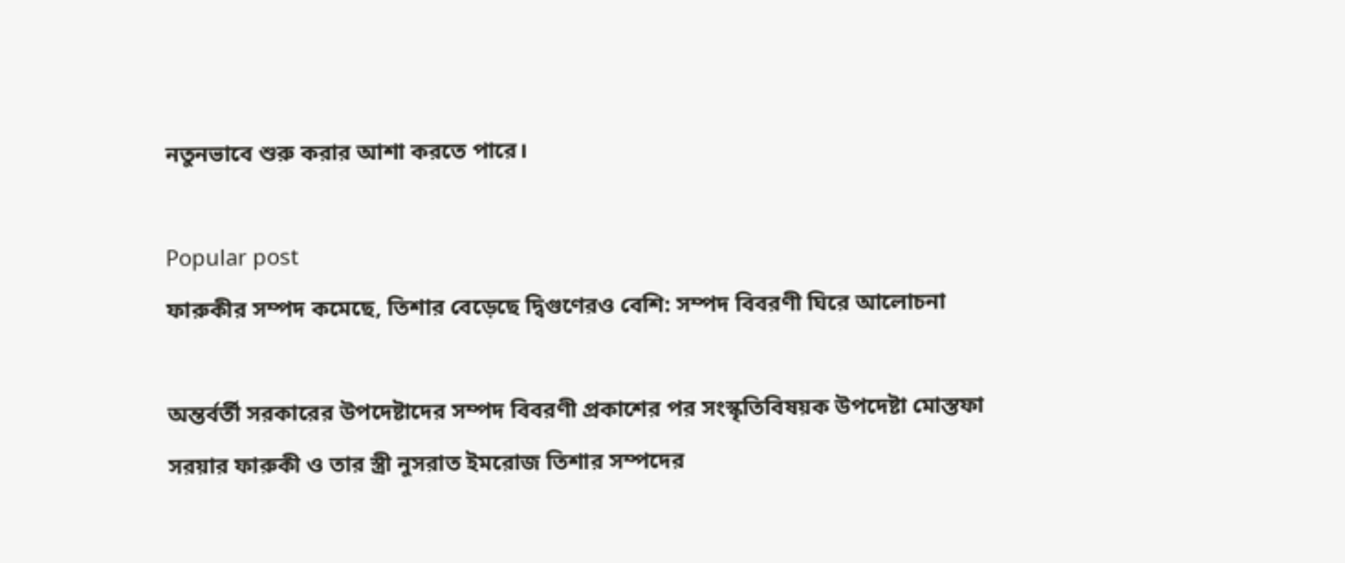নতুনভাবে শুরু করার আশা করতে পারে।

Popular post
ফারুকীর সম্পদ কমেছে, তিশার বেড়েছে দ্বিগুণেরও বেশি: সম্পদ বিবরণী ঘিরে আলোচনা

অন্তর্বর্তী সরকারের উপদেষ্টাদের সম্পদ বিবরণী প্রকাশের পর সংস্কৃতিবিষয়ক উপদেষ্টা মোস্তফা সরয়ার ফারুকী ও তার স্ত্রী নুসরাত ইমরোজ তিশার সম্পদের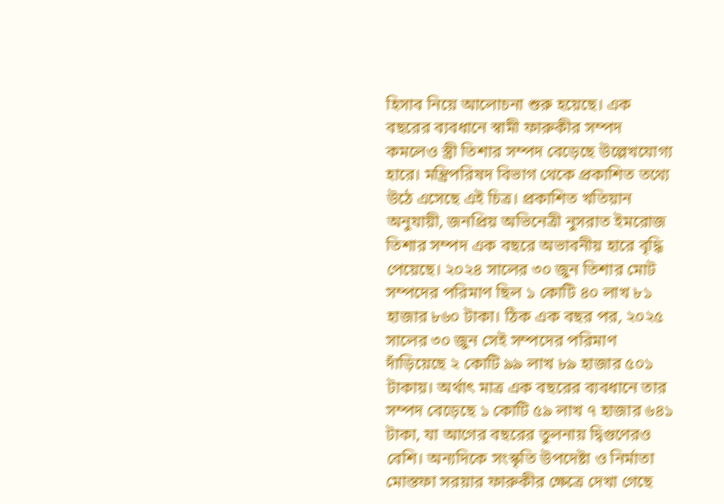হিসাব নিয়ে আলোচনা শুরু হয়েছে। এক বছরের ব্যবধানে স্বামী ফারুকীর সম্পদ কমলেও স্ত্রী তিশার সম্পদ বেড়েছে উল্লেখযোগ্য হারে। মন্ত্রিপরিষদ বিভাগ থেকে প্রকাশিত তথ্যে উঠে এসেছে এই চিত্র। প্রকাশিত খতিয়ান অনুযায়ী, জনপ্রিয় অভিনেত্রী নুসরাত ইমরোজ তিশার সম্পদ এক বছরে অভাবনীয় হারে বৃদ্ধি পেয়েছে। ২০২৪ সালের ৩০ জুন তিশার মোট সম্পদের পরিমাণ ছিল ১ কোটি ৪০ লাখ ৮১ হাজার ৮৬০ টাকা। ঠিক এক বছর পর, ২০২৫ সালের ৩০ জুন সেই সম্পদের পরিমাণ দাঁড়িয়েছে ২ কোটি ৯৯ লাখ ৮৯ হাজার ৫০১ টাকায়। অর্থাৎ মাত্র এক বছরের ব্যবধানে তার সম্পদ বেড়েছে ১ কোটি ৫৯ লাখ ৭ হাজার ৬৪১ টাকা, যা আগের বছরের তুলনায় দ্বিগুণেরও বেশি। অন্যদিকে সংস্কৃতি উপদেষ্টা ও নির্মাতা মোস্তফা সরয়ার ফারুকীর ক্ষেত্রে দেখা গেছে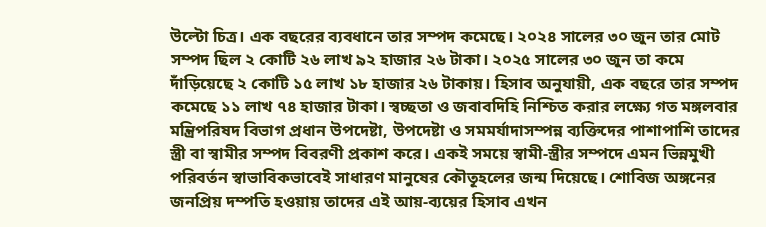উল্টো চিত্র। এক বছরের ব্যবধানে তার সম্পদ কমেছে। ২০২৪ সালের ৩০ জুন তার মোট সম্পদ ছিল ২ কোটি ২৬ লাখ ৯২ হাজার ২৬ টাকা। ২০২৫ সালের ৩০ জুন তা কমে দাঁড়িয়েছে ২ কোটি ১৫ লাখ ১৮ হাজার ২৬ টাকায়। হিসাব অনুযায়ী, এক বছরে তার সম্পদ কমেছে ১১ লাখ ৭৪ হাজার টাকা। স্বচ্ছতা ও জবাবদিহি নিশ্চিত করার লক্ষ্যে গত মঙ্গলবার মন্ত্রিপরিষদ বিভাগ প্রধান উপদেষ্টা, উপদেষ্টা ও সমমর্যাদাসম্পন্ন ব্যক্তিদের পাশাপাশি তাদের স্ত্রী বা স্বামীর সম্পদ বিবরণী প্রকাশ করে। একই সময়ে স্বামী-স্ত্রীর সম্পদে এমন ভিন্নমুখী পরিবর্তন স্বাভাবিকভাবেই সাধারণ মানুষের কৌতূহলের জন্ম দিয়েছে। শোবিজ অঙ্গনের জনপ্রিয় দম্পতি হওয়ায় তাদের এই আয়-ব্যয়ের হিসাব এখন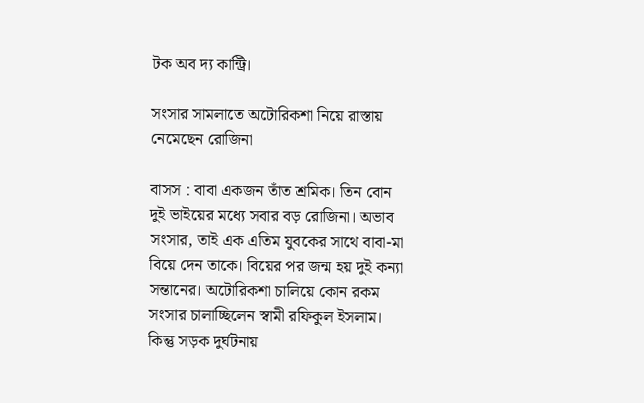টক অব দ্য কান্ট্রি।

সংসার সামলাতে অটোরিকশা নিয়ে রাস্তায় নেমেছেন রোজিনা

বাসস : বাবা একজন তাঁত শ্রমিক। তিন বোন দুই ভাইয়ের মধ্যে সবার বড় রোজিনা। অভাব সংসার, তাই এক এতিম যুবকের সাথে বাবা-মা বিয়ে দেন তাকে। বিয়ের পর জন্ম হয় দুই কন্যা সন্তানের। অটোরিকশা চালিয়ে কোন রকম সংসার চালাচ্ছিলেন স্বামী রফিকুল ইসলাম। কিন্তু সড়ক দুর্ঘটনায়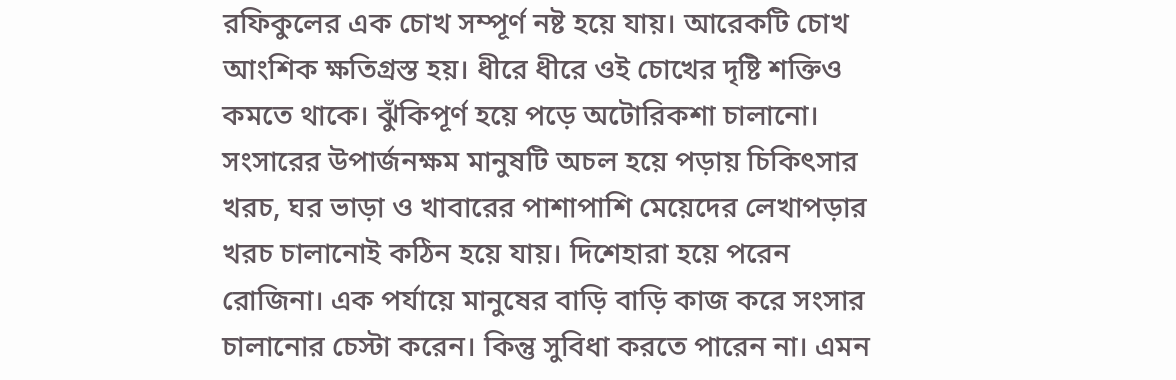রফিকুলের এক চোখ সম্পূর্ণ নষ্ট হয়ে যায়। আরেকটি চোখ আংশিক ক্ষতিগ্রস্ত হয়। ধীরে ধীরে ওই চোখের দৃষ্টি শক্তিও কমতে থাকে। ঝুঁকিপূর্ণ হয়ে পড়ে অটোরিকশা চালানো। সংসারের উপার্জনক্ষম মানুষটি অচল হয়ে পড়ায় চিকিৎসার খরচ, ঘর ভাড়া ও খাবারের পাশাপাশি মেয়েদের লেখাপড়ার খরচ চালানোই কঠিন হয়ে যায়। দিশেহারা হয়ে পরেন রোজিনা। এক পর্যায়ে মানুষের বাড়ি বাড়ি কাজ করে সংসার চালানোর চেস্টা করেন। কিন্তু সুবিধা করতে পারেন না। এমন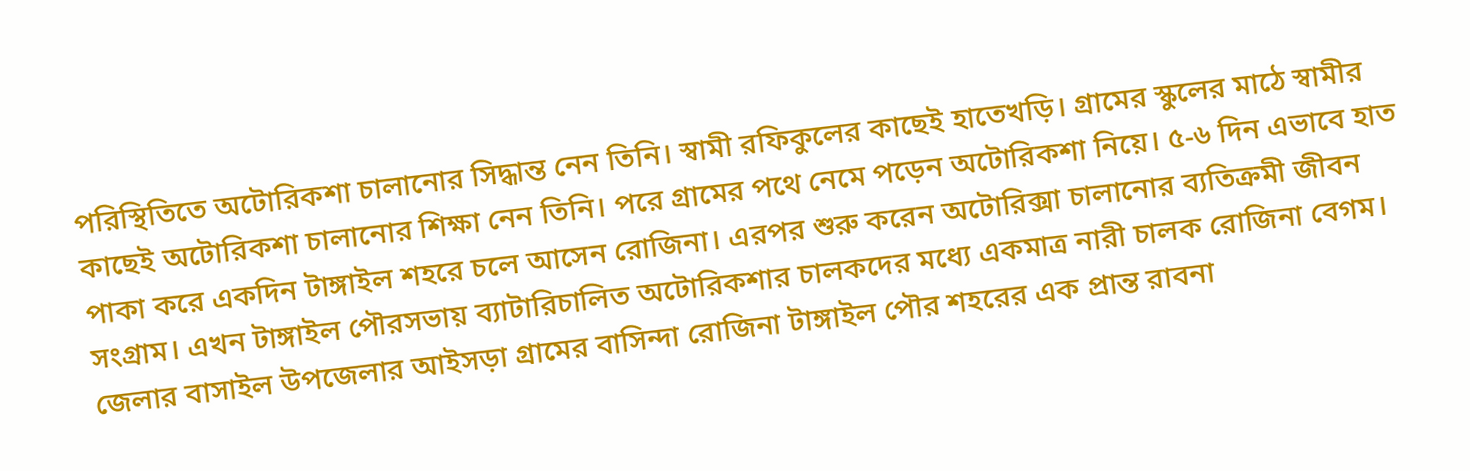পরিস্থিতিতে অটোরিকশা চালানোর সিদ্ধান্ত নেন তিনি। স্বামী রফিকুলের কাছেই হাতেখড়ি। গ্রামের স্কুলের মাঠে স্বামীর কাছেই অটোরিকশা চালানোর শিক্ষা নেন তিনি। পরে গ্রামের পথে নেমে পড়েন অটোরিকশা নিয়ে। ৫-৬ দিন এভাবে হাত পাকা করে একদিন টাঙ্গাইল শহরে চলে আসেন রোজিনা। এরপর শুরু করেন অটোরিক্সা চালানোর ব্যতিক্রমী জীবন সংগ্রাম। এখন টাঙ্গাইল পৌরসভায় ব্যাটারিচালিত অটোরিকশার চালকদের মধ্যে একমাত্র নারী চালক রোজিনা বেগম। জেলার বাসাইল উপজেলার আইসড়া গ্রামের বাসিন্দা রোজিনা টাঙ্গাইল পৌর শহরের এক প্রান্ত রাবনা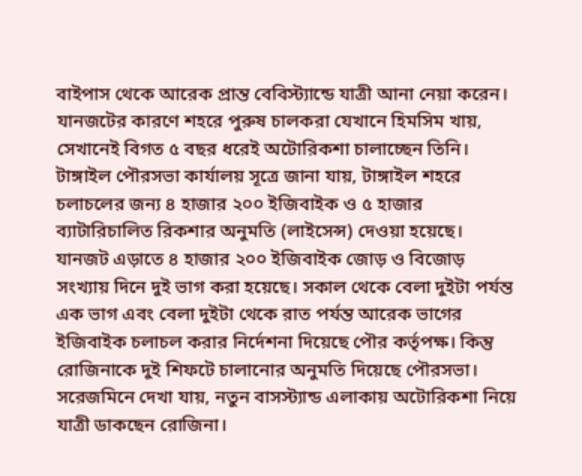বাইপাস থেকে আরেক প্রান্ত বেবিস্ট্যান্ডে যাত্রী আনা নেয়া করেন। যানজটের কারণে শহরে পুরুষ চালকরা যেখানে হিমসিম খায়, সেখানেই বিগত ৫ বছর ধরেই অটোরিকশা চালাচ্ছেন তিনি। টাঙ্গাইল পৌরসভা কার্যালয় সূত্রে জানা যায়, টাঙ্গাইল শহরে চলাচলের জন্য ৪ হাজার ২০০ ইজিবাইক ও ৫ হাজার ব্যাটারিচালিত রিকশার অনুমতি (লাইসেন্স) দেওয়া হয়েছে। যানজট এড়াতে ৪ হাজার ২০০ ইজিবাইক জোড় ও বিজোড় সংখ্যায় দিনে দুই ভাগ করা হয়েছে। সকাল থেকে বেলা দুইটা পর্যন্ত এক ভাগ এবং বেলা দুইটা থেকে রাত পর্যন্ত আরেক ভাগের ইজিবাইক চলাচল করার নির্দেশনা দিয়েছে পৌর কর্তৃপক্ষ। কিন্তু রোজিনাকে দুই শিফটে চালানোর অনুমতি দিয়েছে পৌরসভা। সরেজমিনে দেখা যায়, নতুন বাসস্ট্যান্ড এলাকায় অটোরিকশা নিয়ে যাত্রী ডাকছেন রোজিনা।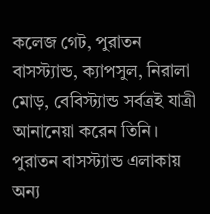কলেজ গেট, পুরাতন বাসস্ট্যান্ড, ক্যাপসুল, নিরালা মোড়, বেবিস্ট্যান্ড সর্বত্রই যাত্রী আনানেয়া করেন তিনি। পুরাতন বাসস্ট্যান্ড এলাকায় অন্য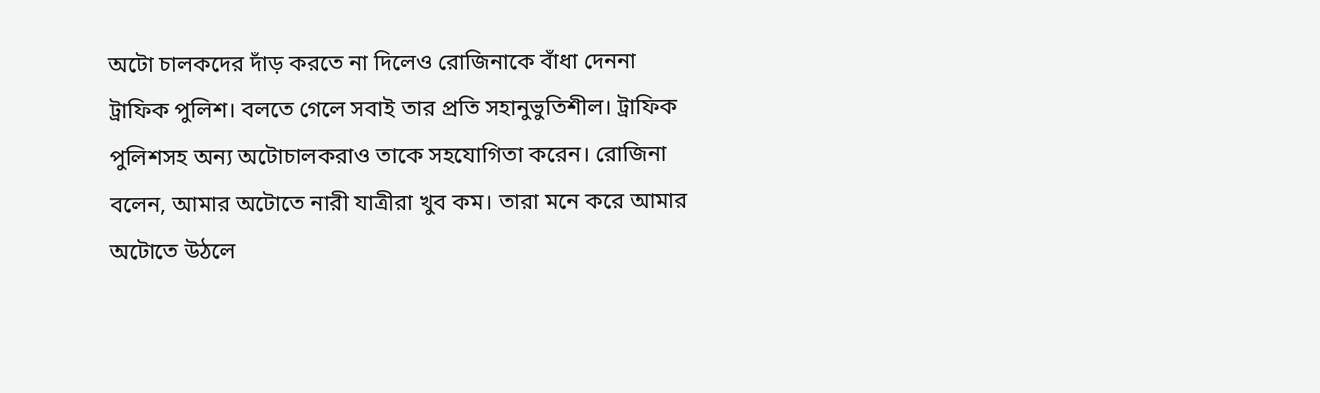অটো চালকদের দাঁড় করতে না দিলেও রোজিনাকে বাঁধা দেননা ট্রাফিক পুলিশ। বলতে গেলে সবাই তার প্রতি সহানুভুতিশীল। ট্রাফিক পুলিশসহ অন্য অটোচালকরাও তাকে সহযোগিতা করেন। রোজিনা বলেন, আমার অটোতে নারী যাত্রীরা খুব কম। তারা মনে করে আমার অটোতে উঠলে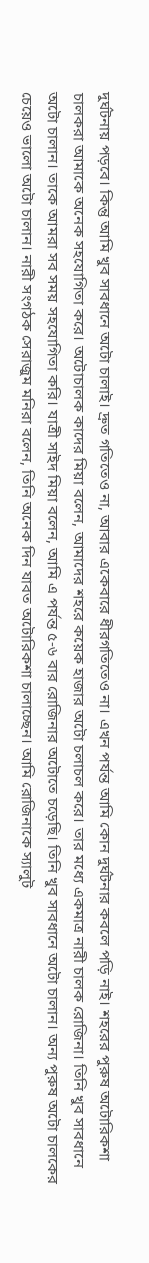দুর্ঘটনায় পড়বে। কিন্তু আমি খুব সাবধানে অটো চালাই। দ্রুত গতিতেও না, আবার একেবারে ধীরগতিতেও না। এখন পর্যন্ত আমি কোন দুর্ঘটনার কবলে পড়ি নাই। শহরের পুরুষ অটোরিকশা চালকরা আমাকে অনেক সহযোগিতা করে। অটোচালক কাদের মিয়া বলেন, আমাদের শহরে কয়েক হাজার অটো চলাচল করে। তার মধ্যে একমাত্র নারী চালক রোজিনা। তিনি খুব সাবধানে অটো চালান। তাকে আমরা সব সময় সহযোগিতা করি। যাত্রী সাইদ মিয়া বলেন, আমি এ পর্যন্ত ৫-৬ বার রোজিনার অটোতে চড়েছি। তিনি খুব সাবধানে অটো চালান। অন্য পুরুষ অটো চালকের চেয়েও ভালো অটো চালান। নারী সংগঠক সেরাজুম মনিরা বলেন, তিনি অনেক দিন যাবত অটোরিকশা চালাচ্ছেন। আমি রোজিনাকে স্যালুট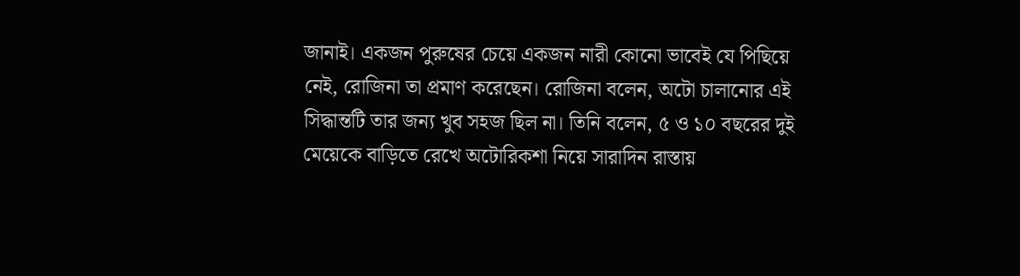জানাই। একজন পুরুষের চেয়ে একজন নারী কোনো ভাবেই যে পিছিয়ে নেই, রোজিনা তা প্রমাণ করেছেন। রোজিনা বলেন, অটো চালানোর এই সিদ্ধান্তটি তার জন্য খুব সহজ ছিল না। তিনি বলেন, ৫ ও ১০ বছরের দুই মেয়েকে বাড়িতে রেখে অটোরিকশা নিয়ে সারাদিন রাস্তায়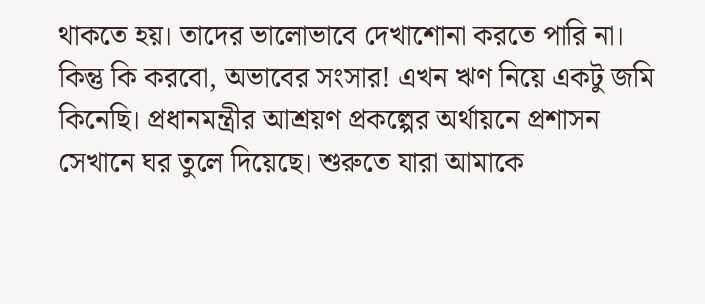থাকতে হয়। তাদের ভালোভাবে দেখাশোনা করতে পারি না। কিন্তু কি করবো, অভাবের সংসার! এখন ঋণ নিয়ে একটু জমি কিনেছি। প্রধানমন্ত্রীর আশ্রয়ণ প্রকল্পের অর্থায়নে প্রশাসন সেখানে ঘর তুলে দিয়েছে। শুরুতে যারা আমাকে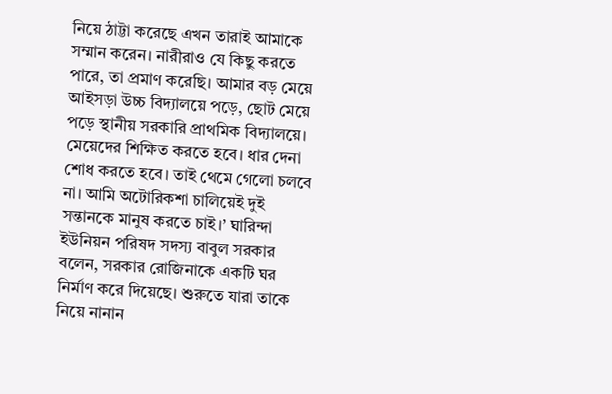নিয়ে ঠাট্টা করেছে এখন তারাই আমাকে সম্মান করেন। নারীরাও যে কিছু করতে পারে, তা প্রমাণ করেছি। আমার বড় মেয়ে আইসড়া উচ্চ বিদ্যালয়ে পড়ে, ছোট মেয়ে পড়ে স্থানীয় সরকারি প্রাথমিক বিদ্যালয়ে। মেয়েদের শিক্ষিত করতে হবে। ধার দেনা শোধ করতে হবে। তাই থেমে গেলো চলবে না। আমি অটোরিকশা চালিয়েই দুই সন্তানকে মানুষ করতে চাই।’ ঘারিন্দা ইউনিয়ন পরিষদ সদস্য বাবুল সরকার বলেন, সরকার রোজিনাকে একটি ঘর নির্মাণ করে দিয়েছে। শুরুতে যারা তাকে নিয়ে নানান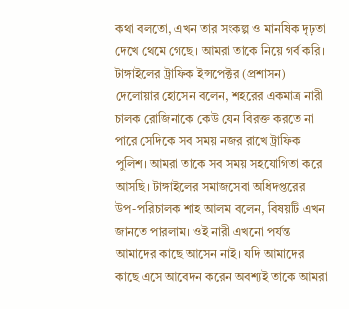কথা বলতো, এখন তার সংকল্প ও মানষিক দৃঢ়তা দেখে থেমে গেছে। আমরা তাকে নিয়ে গর্ব করি। টাঙ্গাইলের ট্রাফিক ইন্সপেক্টর (প্রশাসন) দেলোয়ার হোসেন বলেন, শহরের একমাত্র নারী চালক রোজিনাকে কেউ যেন বিরক্ত করতে না পারে সেদিকে সব সময় নজর রাখে ট্রাফিক পুলিশ। আমরা তাকে সব সময় সহযোগিতা করে আসছি। টাঙ্গাইলের সমাজসেবা অধিদপ্তরের উপ-পরিচালক শাহ আলম বলেন, বিষয়টি এখন জানতে পারলাম। ওই নারী এখনো পর্যন্ত আমাদের কাছে আসেন নাই। যদি আমাদের কাছে এসে আবেদন করেন অবশ্যই তাকে আমরা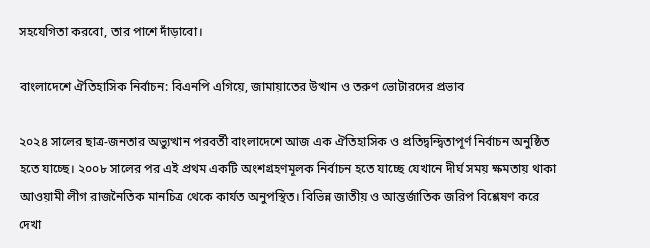সহযেগিতা করবো, তার পাশে দাঁড়াবো।

বাংলাদেশে ঐতিহাসিক নির্বাচন: বিএনপি এগিয়ে, জামায়াতের উত্থান ও তরুণ ভোটারদের প্রভাব

২০২৪ সালের ছাত্র-জনতার অভ্যুত্থান পরবর্তী বাংলাদেশে আজ এক ঐতিহাসিক ও প্রতিদ্বন্দ্বিতাপূর্ণ নির্বাচন অনুষ্ঠিত হতে যাচ্ছে। ২০০৮ সালের পর এই প্রথম একটি অংশগ্রহণমূলক নির্বাচন হতে যাচ্ছে যেখানে দীর্ঘ সময় ক্ষমতায় থাকা আওয়ামী লীগ রাজনৈতিক মানচিত্র থেকে কার্যত অনুপস্থিত। বিভিন্ন জাতীয় ও আন্তর্জাতিক জরিপ বিশ্লেষণ করে দেখা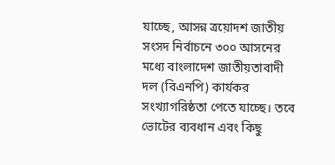যাচ্ছে, আসন্ন ত্রয়োদশ জাতীয় সংসদ নির্বাচনে ৩০০ আসনের মধ্যে বাংলাদেশ জাতীয়তাবাদী দল (বিএনপি) কার্যকর সংখ্যাগরিষ্ঠতা পেতে যাচ্ছে। তবে ভোটের ব্যবধান এবং কিছু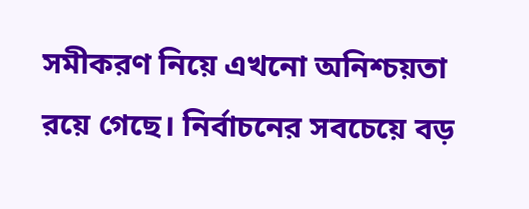সমীকরণ নিয়ে এখনো অনিশ্চয়তা রয়ে গেছে। নির্বাচনের সবচেয়ে বড়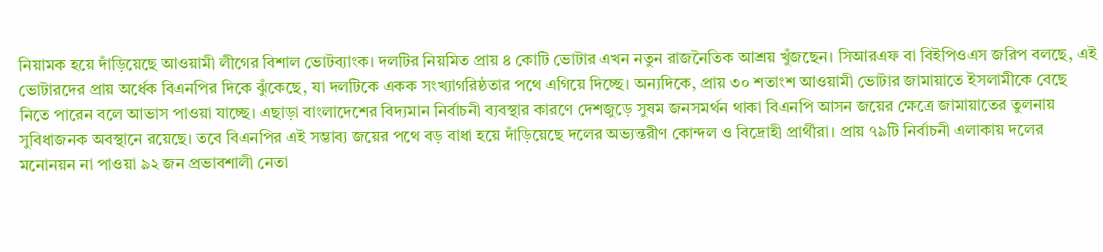নিয়ামক হয়ে দাঁড়িয়েছে আওয়ামী লীগের বিশাল ভোটব্যাংক। দলটির নিয়মিত প্রায় ৪ কোটি ভোটার এখন নতুন রাজনৈতিক আশ্রয় খুঁজছেন। সিআরএফ বা বিইপিওএস জরিপ বলছে, এই ভোটারদের প্রায় অর্ধেক বিএনপির দিকে ঝুঁকেছে, যা দলটিকে একক সংখ্যাগরিষ্ঠতার পথে এগিয়ে দিচ্ছে। অন্যদিকে, প্রায় ৩০ শতাংশ আওয়ামী ভোটার জামায়াতে ইসলামীকে বেছে নিতে পারেন বলে আভাস পাওয়া যাচ্ছে। এছাড়া বাংলাদেশের বিদ্যমান নির্বাচনী ব্যবস্থার কারণে দেশজুড়ে সুষম জনসমর্থন থাকা বিএনপি আসন জয়ের ক্ষেত্রে জামায়াতের তুলনায় সুবিধাজনক অবস্থানে রয়েছে। তবে বিএনপির এই সম্ভাব্য জয়ের পথে বড় বাধা হয়ে দাঁড়িয়েছে দলের অভ্যন্তরীণ কোন্দল ও বিদ্রোহী প্রার্থীরা। প্রায় ৭৯টি নির্বাচনী এলাকায় দলের মনোনয়ন না পাওয়া ৯২ জন প্রভাবশালী নেতা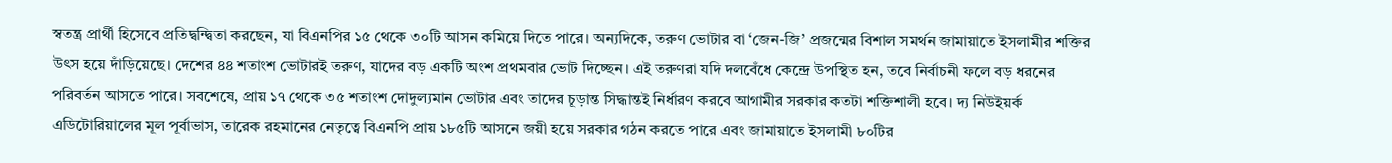স্বতন্ত্র প্রার্থী হিসেবে প্রতিদ্বন্দ্বিতা করছেন, যা বিএনপির ১৫ থেকে ৩০টি আসন কমিয়ে দিতে পারে। অন্যদিকে, তরুণ ভোটার বা ‘জেন-জি’ প্রজন্মের বিশাল সমর্থন জামায়াতে ইসলামীর শক্তির উৎস হয়ে দাঁড়িয়েছে। দেশের ৪৪ শতাংশ ভোটারই তরুণ, যাদের বড় একটি অংশ প্রথমবার ভোট দিচ্ছেন। এই তরুণরা যদি দলবেঁধে কেন্দ্রে উপস্থিত হন, তবে নির্বাচনী ফলে বড় ধরনের পরিবর্তন আসতে পারে। সবশেষে, প্রায় ১৭ থেকে ৩৫ শতাংশ দোদুল্যমান ভোটার এবং তাদের চূড়ান্ত সিদ্ধান্তই নির্ধারণ করবে আগামীর সরকার কতটা শক্তিশালী হবে। দ্য নিউইয়র্ক এডিটোরিয়ালের মূল পূর্বাভাস, তারেক রহমানের নেতৃত্বে বিএনপি প্রায় ১৮৫টি আসনে জয়ী হয়ে সরকার গঠন করতে পারে এবং জামায়াতে ইসলামী ৮০টির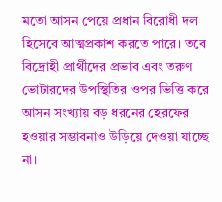মতো আসন পেয়ে প্রধান বিরোধী দল হিসেবে আত্মপ্রকাশ করতে পারে। তবে বিদ্রোহী প্রার্থীদের প্রভাব এবং তরুণ ভোটারদের উপস্থিতির ওপর ভিত্তি করে আসন সংখ্যায় বড় ধরনের হেরফের হওয়ার সম্ভাবনাও উড়িয়ে দেওয়া যাচ্ছে না।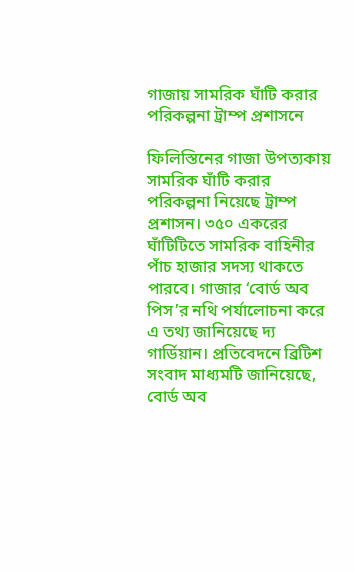গাজায় সামরিক ঘাঁটি করার পরিকল্পনা ট্রাম্প প্রশাসনে

ফিলিস্তিনের গাজা উপত্যকায় সামরিক ঘাঁটি করার পরিকল্পনা নিয়েছে ট্রাম্প প্রশাসন। ৩৫০ একরের ঘাঁটিটিতে সামরিক বাহিনীর পাঁচ হাজার সদস্য থাকতে পারবে। গাজার ‘বোর্ড অব পিস’র নথি পর্যালোচনা করে এ তথ্য জানিয়েছে দ্য গার্ডিয়ান। প্রতিবেদনে ব্রিটিশ সংবাদ মাধ্যমটি জানিয়েছে, বোর্ড অব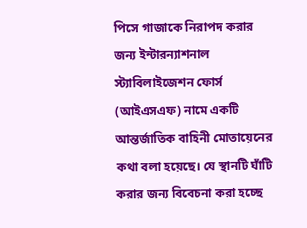পিসে গাজাকে নিরাপদ করার জন্য ইন্টারন্যাশনাল স্ট্যাবিলাইজেশন ফোর্স (আইএসএফ) নামে একটি আন্তর্জাতিক বাহিনী মোতায়েনের কথা বলা হয়েছে। যে স্থানটি ঘাঁটি করার জন্য বিবেচনা করা হচ্ছে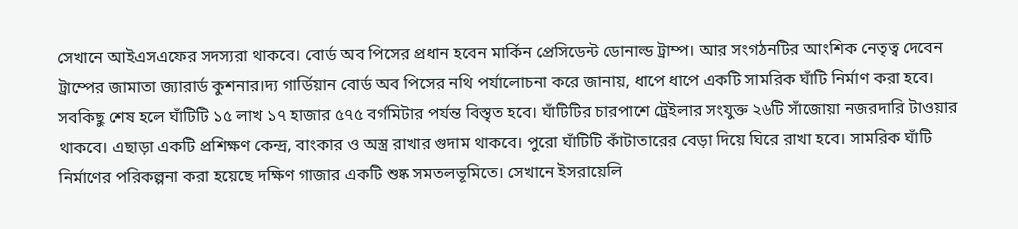সেখানে আইএসএফের সদস্যরা থাকবে। বোর্ড অব পিসের প্রধান হবেন মার্কিন প্রেসিডেন্ট ডোনাল্ড ট্রাম্প। আর সংগঠনটির আংশিক নেতৃত্ব দেবেন ট্রাম্পের জামাতা জ্যারার্ড কুশনার।দ্য গার্ডিয়ান বোর্ড অব পিসের নথি পর্যালোচনা করে জানায়, ধাপে ধাপে একটি সামরিক ঘাঁটি নির্মাণ করা হবে। সবকিছু শেষ হলে ঘাঁটিটি ১৫ লাখ ১৭ হাজার ৫৭৫ বর্গমিটার পর্যন্ত বিস্তৃত হবে। ঘাঁটিটির চারপাশে ট্রেইলার সংযুক্ত ২৬টি সাঁজোয়া নজরদারি টাওয়ার থাকবে। এছাড়া একটি প্রশিক্ষণ কেন্দ্র, বাংকার ও অস্ত্র রাখার গুদাম থাকবে। পুরো ঘাঁটিটি কাঁটাতারের বেড়া দিয়ে ঘিরে রাখা হবে। সামরিক ঘাঁটি নির্মাণের পরিকল্পনা করা হয়েছে দক্ষিণ গাজার একটি শুষ্ক সমতলভূমিতে। সেখানে ইসরায়েলি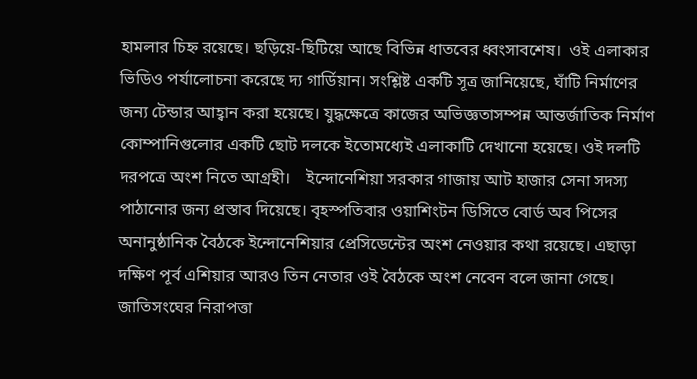হামলার চিহ্ন রয়েছে। ছড়িয়ে-ছিটিয়ে আছে বিভিন্ন ধাতবের ধ্বংসাবশেষ।  ওই এলাকার ভিডিও পর্যালোচনা করেছে দ্য গার্ডিয়ান। সংশ্লিষ্ট একটি সূত্র জানিয়েছে, ঘাঁটি নির্মাণের জন্য টেন্ডার আহ্বান করা হয়েছে। যুদ্ধক্ষেত্রে কাজের অভিজ্ঞতাসম্পন্ন আন্তর্জাতিক নির্মাণ কোম্পানিগুলোর একটি ছোট দলকে ইতোমধ্যেই এলাকাটি দেখানো হয়েছে। ওই দলটি দরপত্রে অংশ নিতে আগ্রহী।    ইন্দোনেশিয়া সরকার গাজায় আট হাজার সেনা সদস্য পাঠানোর জন্য প্রস্তাব দিয়েছে। বৃহস্পতিবার ওয়াশিংটন ডিসিতে বোর্ড অব পিসের অনানুষ্ঠানিক বৈঠকে ইন্দোনেশিয়ার প্রেসিডেন্টের অংশ নেওয়ার কথা রয়েছে। এছাড়া দক্ষিণ পূর্ব এশিয়ার আরও তিন নেতার ওই বৈঠকে অংশ নেবেন বলে জানা গেছে। জাতিসংঘের নিরাপত্তা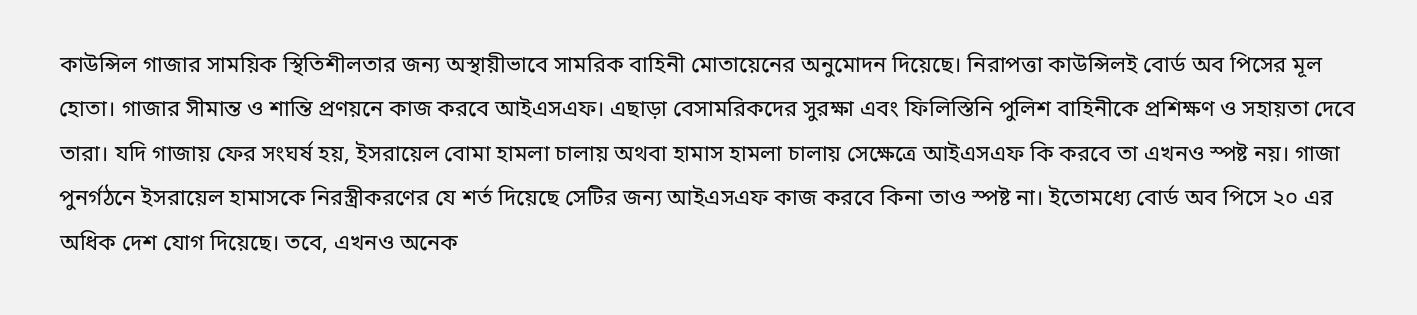কাউন্সিল গাজার সাময়িক স্থিতিশীলতার জন্য অস্থায়ীভাবে সামরিক বাহিনী মোতায়েনের অনুমোদন দিয়েছে। নিরাপত্তা কাউন্সিলই বোর্ড অব পিসের মূল হোতা। গাজার সীমান্ত ও শান্তি প্রণয়নে কাজ করবে আইএসএফ। এছাড়া বেসামরিকদের সুরক্ষা এবং ফিলিস্তিনি পুলিশ বাহিনীকে প্রশিক্ষণ ও সহায়তা দেবে তারা। যদি গাজায় ফের সংঘর্ষ হয়, ইসরায়েল বোমা হামলা চালায় অথবা হামাস হামলা চালায় সেক্ষেত্রে আইএসএফ কি করবে তা এখনও স্পষ্ট নয়। গাজা পুনর্গঠনে ইসরায়েল হামাসকে নিরস্ত্রীকরণের যে শর্ত দিয়েছে সেটির জন্য আইএসএফ কাজ করবে কিনা তাও স্পষ্ট না। ইতোমধ্যে বোর্ড অব পিসে ২০ এর অধিক দেশ যোগ দিয়েছে। তবে, এখনও অনেক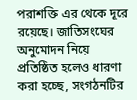পরাশক্তি এর থেকে দূরে রয়েছে। জাতিসংঘের অনুমোদন নিয়ে প্রতিষ্ঠিত হলেও ধারণা করা হচ্ছে, সংগঠনটির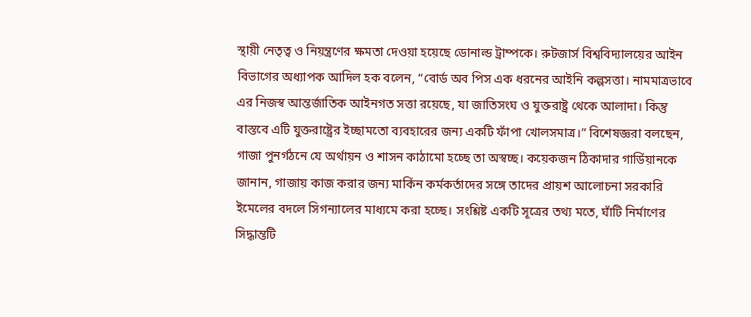স্থায়ী নেতৃত্ব ও নিয়ন্ত্রণের ক্ষমতা দেওয়া হয়েছে ডোনাল্ড ট্রাম্পকে। রুটজার্স বিশ্ববিদ্যালয়ের আইন বিভাগের অধ্যাপক আদিল হক বলেন, “বোর্ড অব পিস এক ধরনের আইনি কল্পসত্তা। নামমাত্রভাবে এর নিজস্ব আন্তর্জাতিক আইনগত সত্তা রয়েছে, যা জাতিসংঘ ও যুক্তরাষ্ট্র থেকে আলাদা। কিন্তু বাস্তবে এটি যুক্তরাষ্ট্রের ইচ্ছামতো ব্যবহারের জন্য একটি ফাঁপা খোলসমাত্র।” বিশেষজ্ঞরা বলছেন, গাজা পুনর্গঠনে যে অর্থায়ন ও শাসন কাঠামো হচ্ছে তা অস্বচ্ছ। কয়েকজন ঠিকাদার গার্ডিয়ানকে জানান, গাজায় কাজ করার জন্য মার্কিন কর্মকর্তাদের সঙ্গে তাদের প্রায়শ আলোচনা সরকারি ইমেলের বদলে সিগন্যালের মাধ্যমে করা হচ্ছে। সংশ্লিষ্ট একটি সূত্রের তথ্য মতে, ঘাঁটি নির্মাণের সিদ্ধান্তটি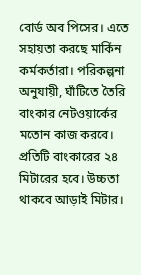বোর্ড অব পিসের। এতে সহায়তা করছে মার্কিন কর্মকর্তারা। পরিকল্পনা অনুযায়ী, ঘাঁটিতে তৈরি বাংকার নেটওয়ার্কের মতোন কাজ করবে। প্রতিটি বাংকারের ২৪ মিটারের হবে। উচ্চতা থাকবে আড়াই মিটার।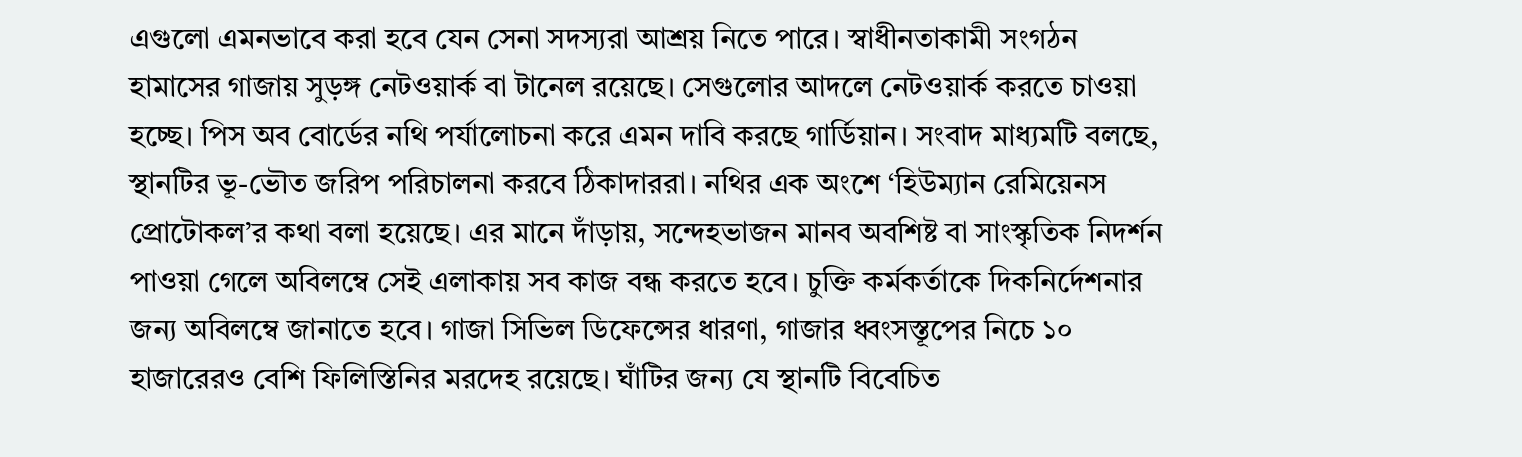এগুলো এমনভাবে করা হবে যেন সেনা সদস্যরা আশ্রয় নিতে পারে। স্বাধীনতাকামী সংগঠন হামাসের গাজায় সুড়ঙ্গ নেটওয়ার্ক বা টানেল রয়েছে। সেগুলোর আদলে নেটওয়ার্ক করতে চাওয়া হচ্ছে। পিস অব বোর্ডের নথি পর্যালোচনা করে এমন দাবি করছে গার্ডিয়ান। সংবাদ মাধ্যমটি বলছে,  স্থানটির ভূ-ভৌত জরিপ পরিচালনা করবে ঠিকাদাররা। নথির এক অংশে ‘হিউম্যান রেমিয়েনস প্রোটোকল’র কথা বলা হয়েছে। এর মানে দাঁড়ায়, সন্দেহভাজন মানব অবশিষ্ট বা সাংস্কৃতিক নিদর্শন পাওয়া গেলে অবিলম্বে সেই এলাকায় সব কাজ বন্ধ করতে হবে। চুক্তি কর্মকর্তাকে দিকনির্দেশনার জন্য অবিলম্বে জানাতে হবে। গাজা সিভিল ডিফেন্সের ধারণা, গাজার ধ্বংসস্তূপের নিচে ১০ হাজারেরও বেশি ফিলিস্তিনির মরদেহ রয়েছে। ঘাঁটির জন্য যে স্থানটি বিবেচিত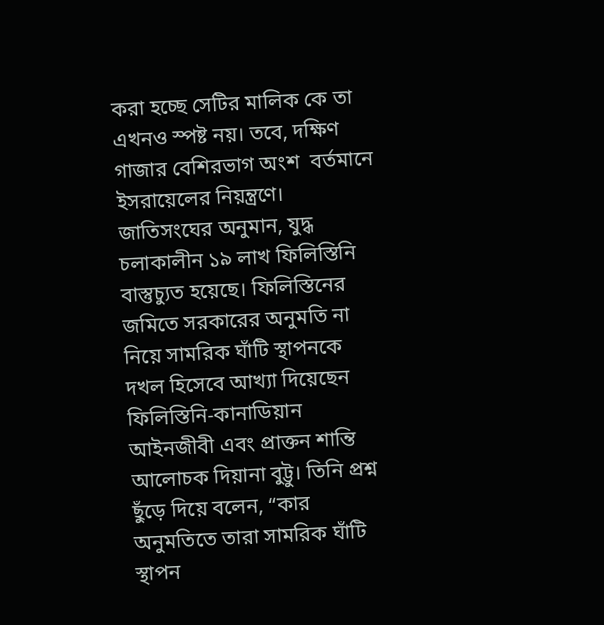করা হচ্ছে সেটির মালিক কে তা এখনও স্পষ্ট নয়। তবে, দক্ষিণ গাজার বেশিরভাগ অংশ  বর্তমানে ইসরায়েলের নিয়ন্ত্রণে। জাতিসংঘের অনুমান, যুদ্ধ চলাকালীন ১৯ লাখ ফিলিস্তিনি বাস্তুচ্যুত হয়েছে। ফিলিস্তিনের জমিতে সরকারের অনুমতি না নিয়ে সামরিক ঘাঁটি স্থাপনকে দখল হিসেবে আখ্যা দিয়েছেন ফিলিস্তিনি-কানাডিয়ান আইনজীবী এবং প্রাক্তন শান্তি আলোচক দিয়ানা বুট্টু। তিনি প্রশ্ন ছুঁড়ে দিয়ে বলেন, “কার অনুমতিতে তারা সামরিক ঘাঁটি স্থাপন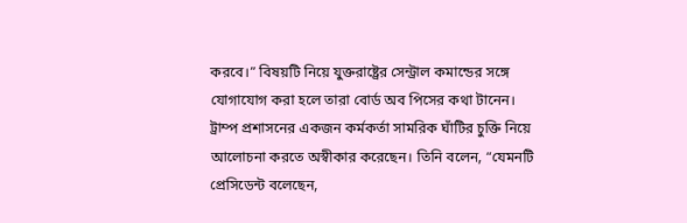করবে।” বিষয়টি নিয়ে যুক্তরাষ্ট্রের সেন্ট্রাল কমান্ডের সঙ্গে যোগাযোগ করা হলে তারা বোর্ড অব পিসের কথা টানেন। ট্রাম্প প্রশাসনের একজন কর্মকর্তা সামরিক ঘাঁটির চুক্তি নিয়ে আলোচনা করতে অস্বীকার করেছেন। তিনি বলেন, “যেমনটি প্রেসিডেন্ট বলেছেন,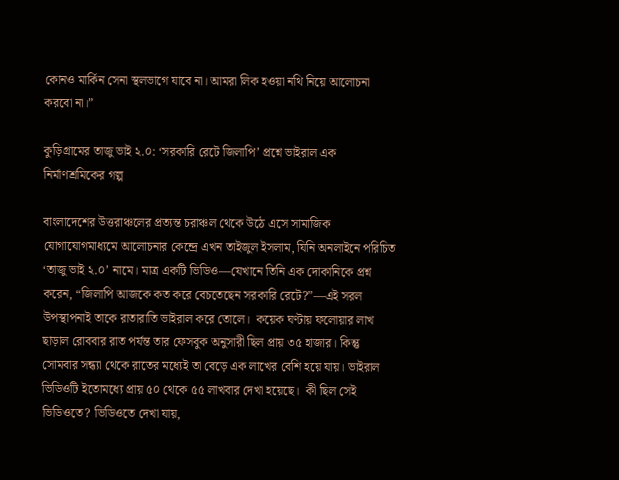কোনও মার্কিন সেনা স্থলভাগে যাবে না। আমরা লিক হওয়া নথি নিয়ে আলোচনা করবো না।”

কুড়িগ্রামের তাজু ভাই ২.০: ‘সরকারি রেটে জিলাপি’ প্রশ্নে ভাইরাল এক নির্মাণশ্রমিকের গল্প

বাংলাদেশের উত্তরাঞ্চলের প্রত্যন্ত চরাঞ্চল থেকে উঠে এসে সামাজিক যোগাযোগমাধ্যমে আলোচনার কেন্দ্রে এখন তাইজুল ইসলাম, যিনি অনলাইনে পরিচিত ‘তাজু ভাই ২.০’ নামে। মাত্র একটি ভিডিও—যেখানে তিনি এক দোকানিকে প্রশ্ন করেন, “জিলাপি আজকে কত করে বেচতেছেন সরকারি রেটে?”—এই সরল উপস্থাপনাই তাকে রাতারাতি ভাইরাল করে তোলে।  কয়েক ঘণ্টায় ফলোয়ার লাখ ছাড়াল রোববার রাত পর্যন্ত তার ফেসবুক অনুসারী ছিল প্রায় ৩৫ হাজার। কিন্তু সোমবার সন্ধ্যা থেকে রাতের মধ্যেই তা বেড়ে এক লাখের বেশি হয়ে যায়। ভাইরাল ভিডিওটি ইতোমধ্যে প্রায় ৫০ থেকে ৫৫ লাখবার দেখা হয়েছে।  কী ছিল সেই ভিডিওতে? ভিডিওতে দেখা যায়,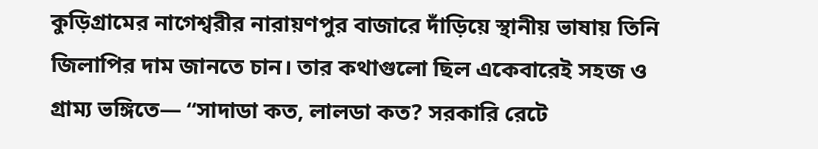কুড়িগ্রামের নাগেশ্বরীর নারায়ণপুর বাজারে দাঁড়িয়ে স্থানীয় ভাষায় তিনি জিলাপির দাম জানতে চান। তার কথাগুলো ছিল একেবারেই সহজ ও গ্রাম্য ভঙ্গিতে— “সাদাডা কত, লালডা কত? সরকারি রেটে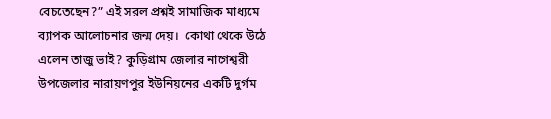বেচতেছেন?” এই সরল প্রশ্নই সামাজিক মাধ্যমে ব্যাপক আলোচনার জন্ম দেয়।  কোথা থেকে উঠে এলেন তাজু ভাই? কুড়িগ্রাম জেলার নাগেশ্বরী উপজেলার নারায়ণপুর ইউনিয়নের একটি দুর্গম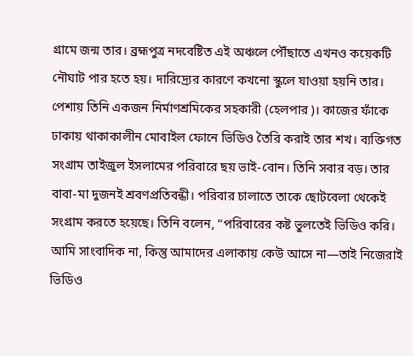গ্রামে জন্ম তার। ব্রহ্মপুত্র নদবেষ্টিত এই অঞ্চলে পৌঁছাতে এখনও কয়েকটি নৌঘাট পার হতে হয়। দারিদ্র্যের কারণে কখনো স্কুলে যাওয়া হয়নি তার। পেশায় তিনি একজন নির্মাণশ্রমিকের সহকারী (হেলপার)। কাজের ফাঁকে ঢাকায় থাকাকালীন মোবাইল ফোনে ভিডিও তৈরি করাই তার শখ। ব্যক্তিগত সংগ্রাম তাইজুল ইসলামের পরিবারে ছয় ভাই-বোন। তিনি সবার বড়। তার বাবা-মা দুজনই শ্রবণপ্রতিবন্ধী। পরিবার চালাতে তাকে ছোটবেলা থেকেই সংগ্রাম করতে হয়েছে। তিনি বলেন, “পরিবারের কষ্ট ভুলতেই ভিডিও করি। আমি সাংবাদিক না, কিন্তু আমাদের এলাকায় কেউ আসে না—তাই নিজেরাই ভিডিও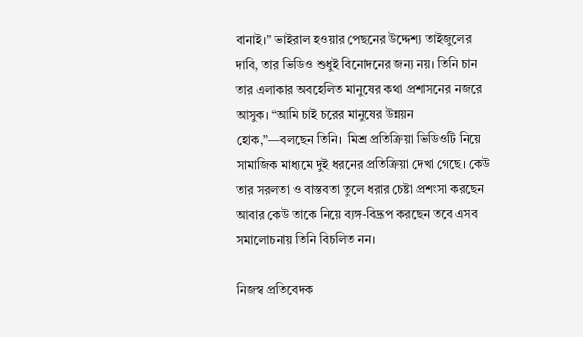বানাই।” ভাইরাল হওয়ার পেছনের উদ্দেশ্য তাইজুলের দাবি, তার ভিডিও শুধুই বিনোদনের জন্য নয়। তিনি চান তার এলাকার অবহেলিত মানুষের কথা প্রশাসনের নজরে আসুক। “আমি চাই চরের মানুষের উন্নয়ন হোক,”—বলছেন তিনি।  মিশ্র প্রতিক্রিয়া ভিডিওটি নিয়ে সামাজিক মাধ্যমে দুই ধরনের প্রতিক্রিয়া দেখা গেছে। কেউ তার সরলতা ও বাস্তবতা তুলে ধরার চেষ্টা প্রশংসা করছেন আবার কেউ তাকে নিয়ে ব্যঙ্গ-বিদ্রূপ করছেন তবে এসব সমালোচনায় তিনি বিচলিত নন।

নিজস্ব প্রতিবেদক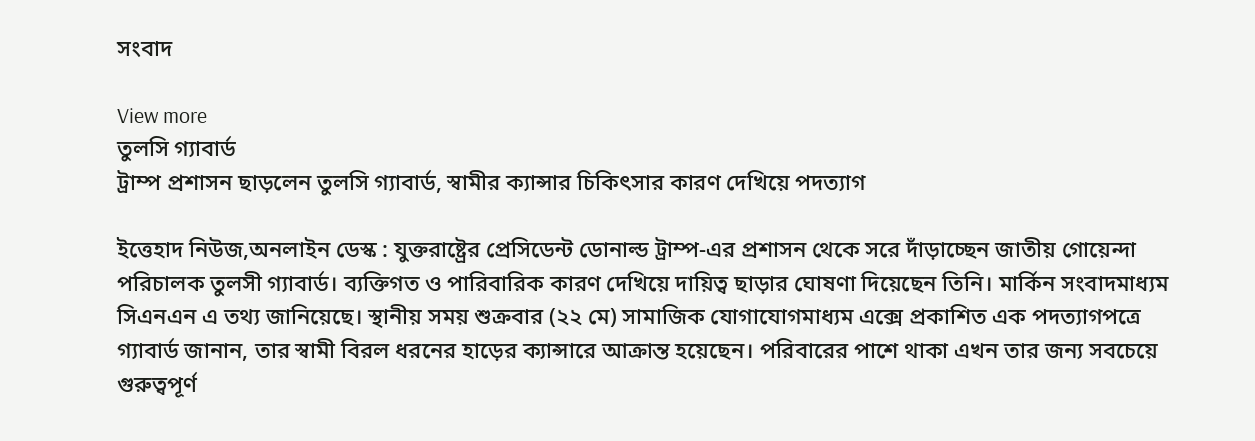সংবাদ

View more
তুলসি গ্যাবার্ড
ট্রাম্প প্রশাসন ছাড়লেন তুলসি গ্যাবার্ড, স্বামীর ক্যান্সার চিকিৎসার কারণ দেখিয়ে পদত্যাগ

ইত্তেহাদ নিউজ,অনলাইন ডেস্ক : যুক্তরাষ্ট্রের প্রেসিডেন্ট ডোনাল্ড ট্রাম্প-এর প্রশাসন থেকে সরে দাঁড়াচ্ছেন জাতীয় গোয়েন্দা পরিচালক তুলসী গ্যাবার্ড। ব্যক্তিগত ও পারিবারিক কারণ দেখিয়ে দায়িত্ব ছাড়ার ঘোষণা দিয়েছেন তিনি। মার্কিন সংবাদমাধ্যম সিএনএন এ তথ্য জানিয়েছে। স্থানীয় সময় শুক্রবার (২২ মে) সামাজিক যোগাযোগমাধ্যম এক্সে প্রকাশিত এক পদত্যাগপত্রে গ্যাবার্ড জানান, তার স্বামী বিরল ধরনের হাড়ের ক্যান্সারে আক্রান্ত হয়েছেন। পরিবারের পাশে থাকা এখন তার জন্য সবচেয়ে গুরুত্বপূর্ণ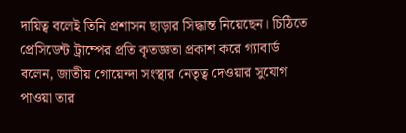দায়িত্ব বলেই তিনি প্রশাসন ছাড়ার সিদ্ধান্ত নিয়েছেন। চিঠিতে প্রেসিডেন্ট ট্রাম্পের প্রতি কৃতজ্ঞতা প্রকাশ করে গ্যাবার্ড বলেন, জাতীয় গোয়েন্দা সংস্থার নেতৃত্ব দেওয়ার সুযোগ পাওয়া তার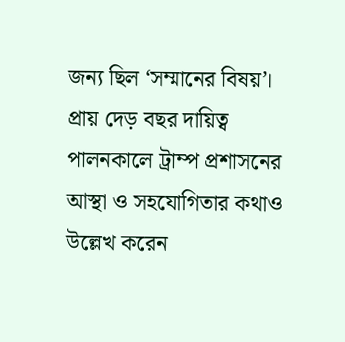জন্য ছিল ‘সম্মানের বিষয়’। প্রায় দেড় বছর দায়িত্ব পালনকালে ট্রাম্প প্রশাসনের আস্থা ও সহযোগিতার কথাও উল্লেখ করেন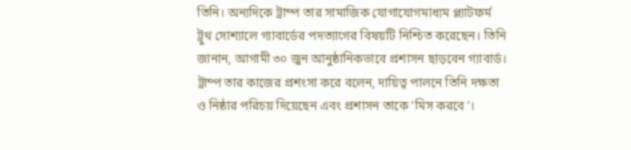তিনি। অন্যদিকে ট্রাম্প তার সামাজিক যোগাযোগমাধ্যম প্ল্যাটফর্ম ট্রুথ সোশ্যালে গ্যাবার্ডের পদত্যাগের বিষয়টি নিশ্চিত করেছেন। তিনি জানান, আগামী ৩০ জুন আনুষ্ঠানিকভাবে প্রশাসন ছাড়বেন গ্যাবার্ড। ট্রাম্প তার কাজের প্রশংসা করে বলেন, দায়িত্ব পালনে তিনি দক্ষতা ও নিষ্ঠার পরিচয় দিয়েছেন এবং প্রশাসন তাকে ‘মিস করবে’।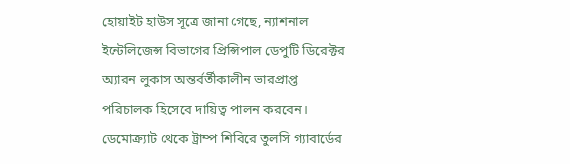হোয়াইট হাউস সূত্রে জানা গেছে, ন্যাশনাল ইন্টেলিজেন্স বিভাগের প্রিন্সিপাল ডেপুটি ডিরেক্টর অ্যারন লুকাস অন্তর্বর্তীকালীন ভারপ্রাপ্ত পরিচালক হিসেবে দায়িত্ব পালন করবেন। ডেমোক্র্যাট থেকে ট্রাম্প শিবিরে তুলসি গ্যাবার্ডের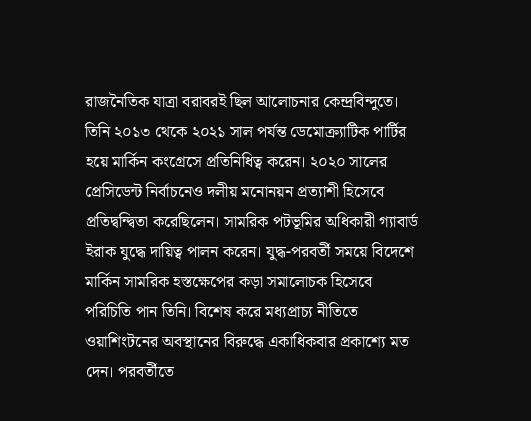রাজনৈতিক যাত্রা বরাবরই ছিল আলোচনার কেন্দ্রবিন্দুতে। তিনি ২০১৩ থেকে ২০২১ সাল পর্যন্ত ডেমোক্র্যাটিক পার্টির হয়ে মার্কিন কংগ্রেসে প্রতিনিধিত্ব করেন। ২০২০ সালের প্রেসিডেন্ট নির্বাচনেও দলীয় মনোনয়ন প্রত্যাশী হিসেবে প্রতিদ্বন্দ্বিতা করেছিলেন। সামরিক পটভূমির অধিকারী গ্যাবার্ড ইরাক যুদ্ধে দায়িত্ব পালন করেন। যুদ্ধ-পরবর্তী সময়ে বিদেশে মার্কিন সামরিক হস্তক্ষেপের কড়া সমালোচক হিসেবে পরিচিতি পান তিনি। বিশেষ করে মধ্যপ্রাচ্য নীতিতে ওয়াশিংটনের অবস্থানের বিরুদ্ধে একাধিকবার প্রকাশ্যে মত দেন। পরবর্তীতে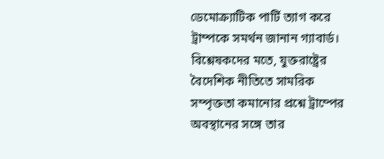ডেমোক্র্যাটিক পার্টি ত্যাগ করে ট্রাম্পকে সমর্থন জানান গ্যাবার্ড। বিশ্লেষকদের মতে, যুক্তরাষ্ট্রের বৈদেশিক নীতিতে সামরিক সম্পৃক্ততা কমানোর প্রশ্নে ট্রাম্পের অবস্থানের সঙ্গে তার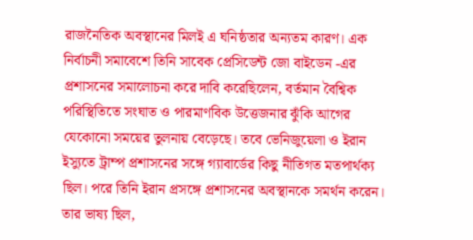রাজনৈতিক অবস্থানের মিলই এ ঘনিষ্ঠতার অন্যতম কারণ। এক নির্বাচনী সমাবেশে তিনি সাবেক প্রেসিডেন্ট জো বাইডেন -এর প্রশাসনের সমালোচনা করে দাবি করেছিলেন, বর্তমান বৈশ্বিক পরিস্থিতিতে সংঘাত ও পারমাণবিক উত্তেজনার ঝুঁকি আগের যেকোনো সময়ের তুলনায় বেড়েছে। তবে ভেনিজুয়েলা ও ইরান ইস্যুতে ট্রাম্প প্রশাসনের সঙ্গে গ্যাবার্ডের কিছু নীতিগত মতপার্থক্য ছিল। পরে তিনি ইরান প্রসঙ্গে প্রশাসনের অবস্থানকে সমর্থন করেন। তার ভাষ্য ছিল,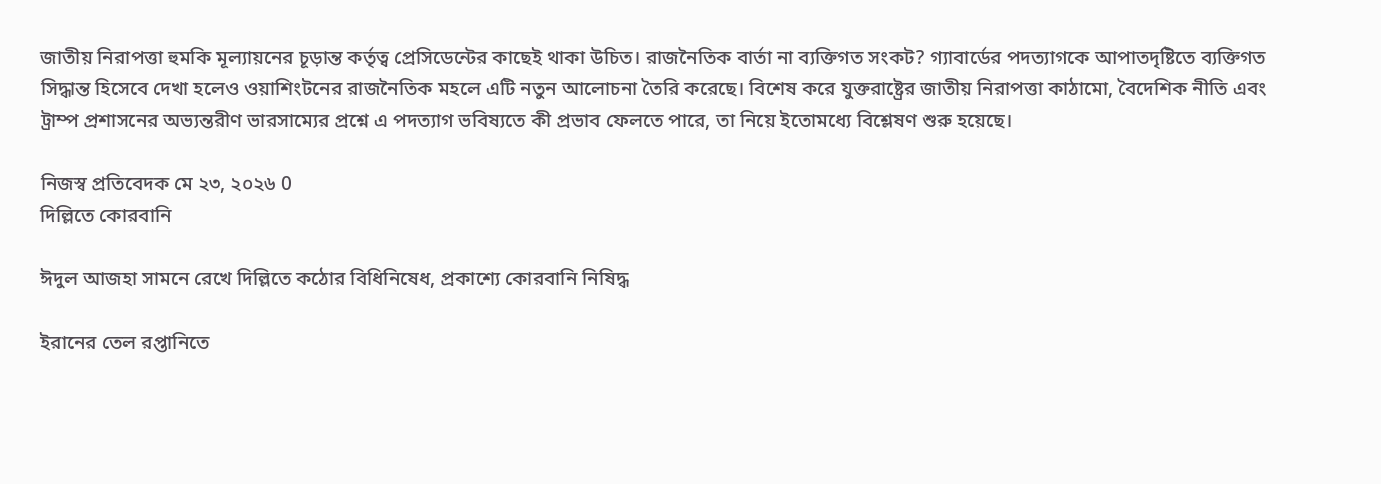জাতীয় নিরাপত্তা হুমকি মূল্যায়নের চূড়ান্ত কর্তৃত্ব প্রেসিডেন্টের কাছেই থাকা উচিত। রাজনৈতিক বার্তা না ব্যক্তিগত সংকট? গ্যাবার্ডের পদত্যাগকে আপাতদৃষ্টিতে ব্যক্তিগত সিদ্ধান্ত হিসেবে দেখা হলেও ওয়াশিংটনের রাজনৈতিক মহলে এটি নতুন আলোচনা তৈরি করেছে। বিশেষ করে যুক্তরাষ্ট্রের জাতীয় নিরাপত্তা কাঠামো, বৈদেশিক নীতি এবং ট্রাম্প প্রশাসনের অভ্যন্তরীণ ভারসাম্যের প্রশ্নে এ পদত্যাগ ভবিষ্যতে কী প্রভাব ফেলতে পারে, তা নিয়ে ইতোমধ্যে বিশ্লেষণ শুরু হয়েছে।

নিজস্ব প্রতিবেদক মে ২৩, ২০২৬ 0
দিল্লিতে কোরবানি

ঈদুল আজহা সামনে রেখে দিল্লিতে কঠোর বিধিনিষেধ, প্রকাশ্যে কোরবানি নিষিদ্ধ

ইরানের তেল রপ্তানিতে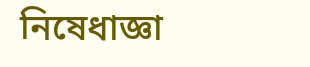নিষেধাজ্ঞা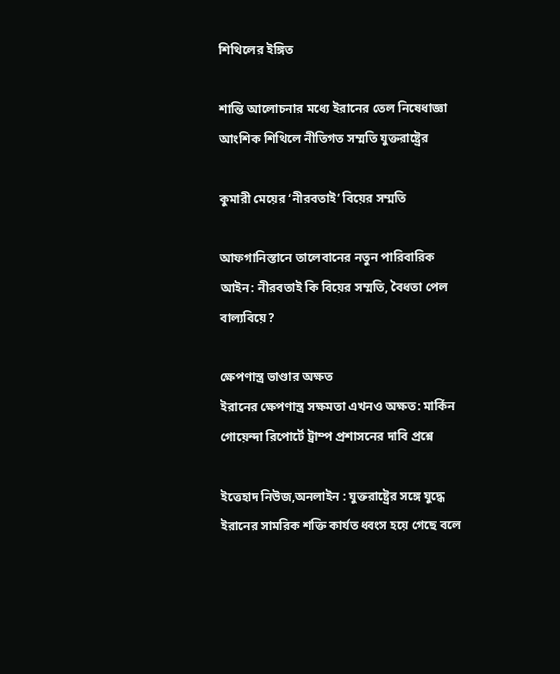শিথিলের ইঙ্গিত

শান্তি আলোচনার মধ্যে ইরানের তেল নিষেধাজ্ঞা আংশিক শিথিলে নীতিগত সম্মতি যুক্তরাষ্ট্রের

কুমারী মেয়ের ‘নীরবতাই’ বিয়ের সম্মতি

আফগানিস্তানে তালেবানের নতুন পারিবারিক আইন: নীরবতাই কি বিয়ের সম্মতি, বৈধতা পেল বাল্যবিয়ে?

ক্ষেপণাস্ত্র ভাণ্ডার অক্ষত
ইরানের ক্ষেপণাস্ত্র সক্ষমতা এখনও অক্ষত: মার্কিন গোয়েন্দা রিপোর্টে ট্রাম্প প্রশাসনের দাবি প্রশ্নে

ইত্তেহাদ নিউজ,অনলাইন : যুক্তরাষ্ট্রের সঙ্গে যুদ্ধে ইরানের সামরিক শক্তি কার্যত ধ্বংস হয়ে গেছে বলে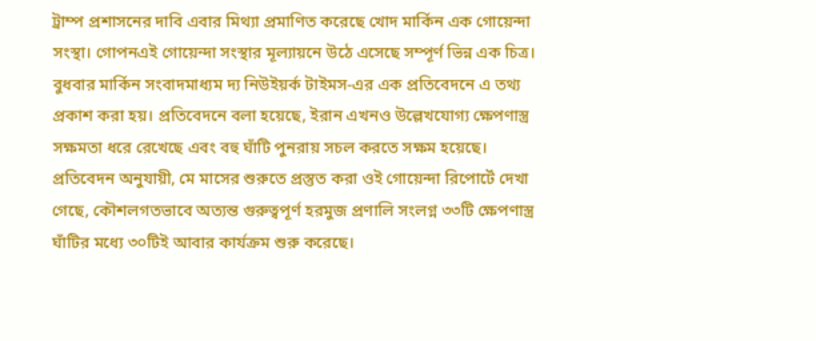ট্রাম্প প্রশাসনের দাবি এবার মিথ্যা প্রমাণিত করেছে খোদ মার্কিন এক গোয়েন্দা সংস্থা। গোপনএই গোয়েন্দা সংস্থার মূল্যায়নে উঠে এসেছে সম্পূর্ণ ভিন্ন এক চিত্র।  বুধবার মার্কিন সংবাদমাধ্যম দ্য নিউইয়র্ক টাইমস-এর এক প্রতিবেদনে এ তথ্য প্রকাশ করা হয়। প্রতিবেদনে বলা হয়েছে, ইরান এখনও উল্লেখযোগ্য ক্ষেপণাস্ত্র সক্ষমতা ধরে রেখেছে এবং বহু ঘাঁটি পুনরায় সচল করতে সক্ষম হয়েছে। প্রতিবেদন অনুযায়ী, মে মাসের শুরুতে প্রস্তুত করা ওই গোয়েন্দা রিপোর্টে দেখা গেছে, কৌশলগতভাবে অত্যন্ত গুরুত্বপূর্ণ হরমুজ প্রণালি সংলগ্ন ৩৩টি ক্ষেপণাস্ত্র ঘাঁটির মধ্যে ৩০টিই আবার কার্যক্রম শুরু করেছে।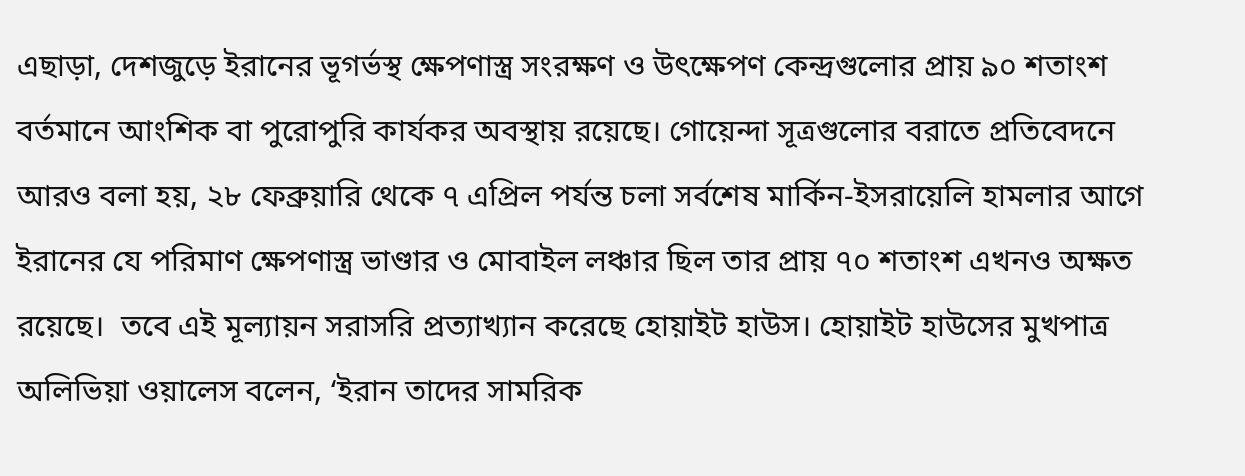এছাড়া, দেশজুড়ে ইরানের ভূগর্ভস্থ ক্ষেপণাস্ত্র সংরক্ষণ ও উৎক্ষেপণ কেন্দ্রগুলোর প্রায় ৯০ শতাংশ বর্তমানে আংশিক বা পুরোপুরি কার্যকর অবস্থায় রয়েছে। গোয়েন্দা সূত্রগুলোর বরাতে প্রতিবেদনে আরও বলা হয়, ২৮ ফেব্রুয়ারি থেকে ৭ এপ্রিল পর্যন্ত চলা সর্বশেষ মার্কিন-ইসরায়েলি হামলার আগে ইরানের যে পরিমাণ ক্ষেপণাস্ত্র ভাণ্ডার ও মোবাইল লঞ্চার ছিল তার প্রায় ৭০ শতাংশ এখনও অক্ষত রয়েছে।  তবে এই মূল্যায়ন সরাসরি প্রত্যাখ্যান করেছে হোয়াইট হাউস। হোয়াইট হাউসের মুখপাত্র অলিভিয়া ওয়ালেস বলেন, ‘ইরান তাদের সামরিক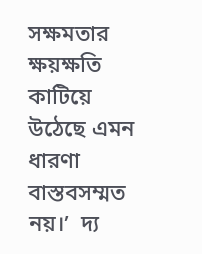সক্ষমতার ক্ষয়ক্ষতি কাটিয়ে উঠেছে এমন ধারণা বাস্তবসম্মত নয়।’  দ্য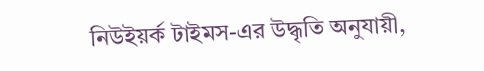নিউইয়র্ক টাইমস-এর উদ্ধৃতি অনুযায়ী,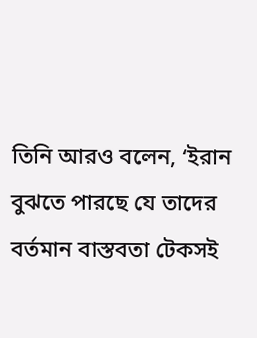তিনি আরও বলেন, ‘ইরান বুঝতে পারছে যে তাদের বর্তমান বাস্তবতা টেকসই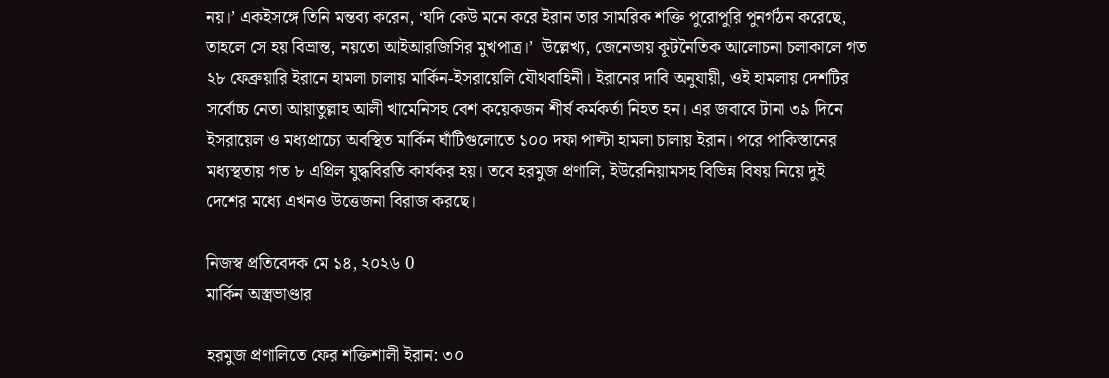নয়।’ একইসঙ্গে তিনি মন্তব্য করেন, ‘যদি কেউ মনে করে ইরান তার সামরিক শক্তি পুরোপুরি পুনর্গঠন করেছে, তাহলে সে হয় বিভ্রান্ত, নয়তো আইআরজিসির মুখপাত্র।’  উল্লেখ্য, জেনেভায় কূটনৈতিক আলোচনা চলাকালে গত ২৮ ফেব্রুয়ারি ইরানে হামলা চালায় মার্কিন-ইসরায়েলি যৌথবাহিনী। ইরানের দাবি অনুযায়ী, ওই হামলায় দেশটির সর্বোচ্চ নেতা আয়াতুল্লাহ আলী খামেনিসহ বেশ কয়েকজন শীর্ষ কর্মকর্তা নিহত হন। এর জবাবে টানা ৩৯ দিনে ইসরায়েল ও মধ্যপ্রাচ্যে অবস্থিত মার্কিন ঘাঁটিগুলোতে ১০০ দফা পাল্টা হামলা চালায় ইরান। পরে পাকিস্তানের মধ্যস্থতায় গত ৮ এপ্রিল যুদ্ধবিরতি কার্যকর হয়। তবে হরমুজ প্রণালি, ইউরেনিয়ামসহ বিভিন্ন বিষয় নিয়ে দুই দেশের মধ্যে এখনও উত্তেজনা বিরাজ করছে।

নিজস্ব প্রতিবেদক মে ১৪, ২০২৬ 0
মার্কিন অস্ত্রভাণ্ডার

হরমুজ প্রণালিতে ফের শক্তিশালী ইরান: ৩০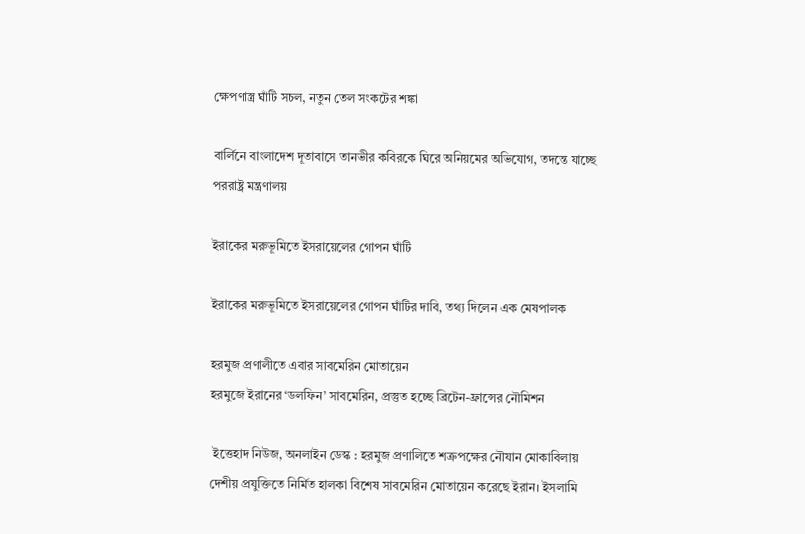ক্ষেপণাস্ত্র ঘাঁটি সচল, নতুন তেল সংকটের শঙ্কা

বার্লিনে বাংলাদেশ দূতাবাসে তানভীর কবিরকে ঘিরে অনিয়মের অভিযোগ, তদন্তে যাচ্ছে পররাষ্ট্র মন্ত্রণালয়

ইরাকের মরুভূমিতে ইসরায়েলের গোপন ঘাঁটি

ইরাকের মরুভূমিতে ইসরায়েলের গোপন ঘাঁটির দাবি, তথ্য দিলেন এক মেষপালক

হরমুজ প্রণালীতে এবার সাবমেরিন মোতায়েন
হরমুজে ইরানের ‘ডলফিন’ সাবমেরিন, প্রস্তুত হচ্ছে ব্রিটেন-ফ্রান্সের নৌমিশন

 ইত্তেহাদ নিউজ, অনলাইন ডেস্ক : হরমুজ প্রণালিতে শত্রুপক্ষের নৌযান মোকাবিলায় দেশীয় প্রযুক্তিতে নির্মিত হালকা বিশেষ সাবমেরিন মোতায়েন করেছে ইরান। ইসলামি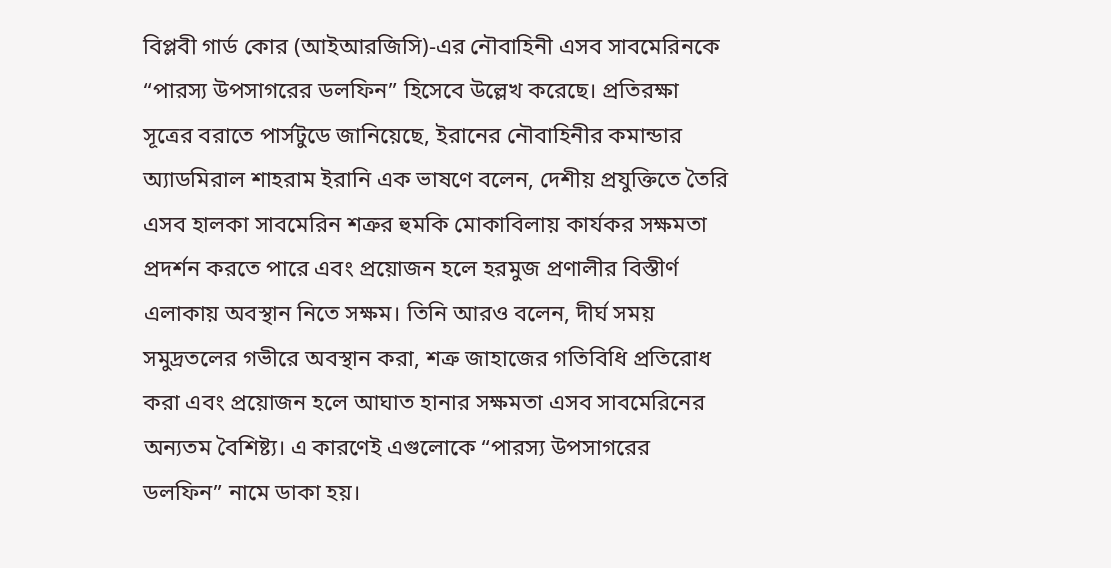বিপ্লবী গার্ড কোর (আইআরজিসি)-এর নৌবাহিনী এসব সাবমেরিনকে “পারস্য উপসাগরের ডলফিন” হিসেবে উল্লেখ করেছে। প্রতিরক্ষা সূত্রের বরাতে পার্সটুডে জানিয়েছে, ইরানের নৌবাহিনীর কমান্ডার অ্যাডমিরাল শাহরাম ইরানি এক ভাষণে বলেন, দেশীয় প্রযুক্তিতে তৈরি এসব হালকা সাবমেরিন শত্রুর হুমকি মোকাবিলায় কার্যকর সক্ষমতা প্রদর্শন করতে পারে এবং প্রয়োজন হলে হরমুজ প্রণালীর বিস্তীর্ণ এলাকায় অবস্থান নিতে সক্ষম। তিনি আরও বলেন, দীর্ঘ সময় সমুদ্রতলের গভীরে অবস্থান করা, শত্রু জাহাজের গতিবিধি প্রতিরোধ করা এবং প্রয়োজন হলে আঘাত হানার সক্ষমতা এসব সাবমেরিনের অন্যতম বৈশিষ্ট্য। এ কারণেই এগুলোকে “পারস্য উপসাগরের ডলফিন” নামে ডাকা হয়।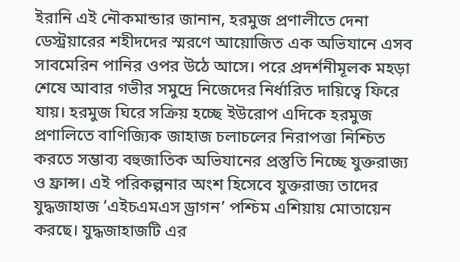ইরানি এই নৌকমান্ডার জানান, হরমুজ প্রণালীতে দেনা ডেস্ট্রয়ারের শহীদদের স্মরণে আয়োজিত এক অভিযানে এসব সাবমেরিন পানির ওপর উঠে আসে। পরে প্রদর্শনীমূলক মহড়া শেষে আবার গভীর সমুদ্রে নিজেদের নির্ধারিত দায়িত্বে ফিরে যায়। হরমুজ ঘিরে সক্রিয় হচ্ছে ইউরোপ এদিকে হরমুজ প্রণালিতে বাণিজ্যিক জাহাজ চলাচলের নিরাপত্তা নিশ্চিত করতে সম্ভাব্য বহুজাতিক অভিযানের প্রস্তুতি নিচ্ছে যুক্তরাজ্য ও ফ্রান্স। এই পরিকল্পনার অংশ হিসেবে যুক্তরাজ্য তাদের যুদ্ধজাহাজ ‘এইচএমএস ড্রাগন’ পশ্চিম এশিয়ায় মোতায়েন করছে। যুদ্ধজাহাজটি এর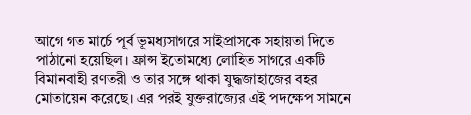আগে গত মার্চে পূর্ব ভূমধ্যসাগরে সাইপ্রাসকে সহায়তা দিতে পাঠানো হয়েছিল। ফ্রান্স ইতোমধ্যে লোহিত সাগরে একটি বিমানবাহী রণতরী ও তার সঙ্গে থাকা যুদ্ধজাহাজের বহর মোতায়েন করেছে। এর পরই যুক্তরাজ্যের এই পদক্ষেপ সামনে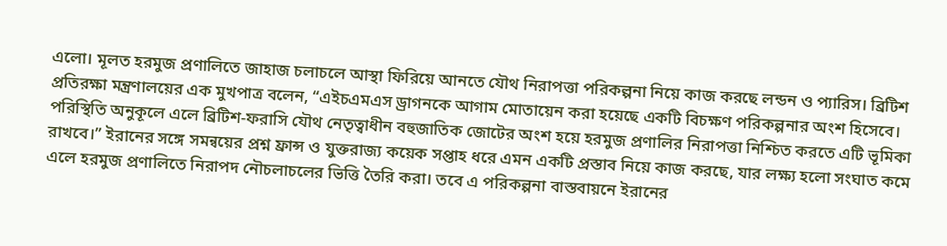এলো। মূলত হরমুজ প্রণালিতে জাহাজ চলাচলে আস্থা ফিরিয়ে আনতে যৌথ নিরাপত্তা পরিকল্পনা নিয়ে কাজ করছে লন্ডন ও প্যারিস। ব্রিটিশ প্রতিরক্ষা মন্ত্রণালয়ের এক মুখপাত্র বলেন, “এইচএমএস ড্রাগনকে আগাম মোতায়েন করা হয়েছে একটি বিচক্ষণ পরিকল্পনার অংশ হিসেবে। পরিস্থিতি অনুকূলে এলে ব্রিটিশ-ফরাসি যৌথ নেতৃত্বাধীন বহুজাতিক জোটের অংশ হয়ে হরমুজ প্রণালির নিরাপত্তা নিশ্চিত করতে এটি ভূমিকা রাখবে।” ইরানের সঙ্গে সমন্বয়ের প্রশ্ন ফ্রান্স ও যুক্তরাজ্য কয়েক সপ্তাহ ধরে এমন একটি প্রস্তাব নিয়ে কাজ করছে, যার লক্ষ্য হলো সংঘাত কমে এলে হরমুজ প্রণালিতে নিরাপদ নৌচলাচলের ভিত্তি তৈরি করা। তবে এ পরিকল্পনা বাস্তবায়নে ইরানের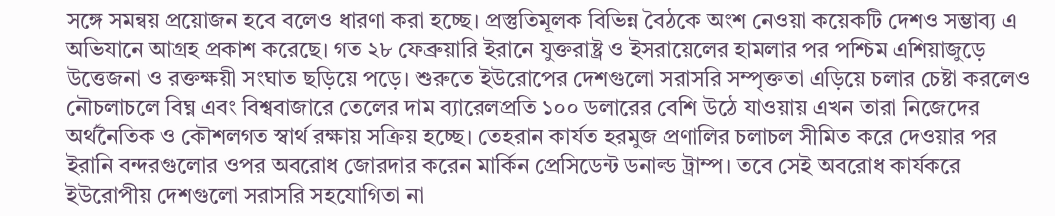সঙ্গে সমন্বয় প্রয়োজন হবে বলেও ধারণা করা হচ্ছে। প্রস্তুতিমূলক বিভিন্ন বৈঠকে অংশ নেওয়া কয়েকটি দেশও সম্ভাব্য এ অভিযানে আগ্রহ প্রকাশ করেছে। গত ২৮ ফেব্রুয়ারি ইরানে যুক্তরাষ্ট্র ও ইসরায়েলের হামলার পর পশ্চিম এশিয়াজুড়ে উত্তেজনা ও রক্তক্ষয়ী সংঘাত ছড়িয়ে পড়ে। শুরুতে ইউরোপের দেশগুলো সরাসরি সম্পৃক্ততা এড়িয়ে চলার চেষ্টা করলেও নৌচলাচলে বিঘ্ন এবং বিশ্ববাজারে তেলের দাম ব্যারেলপ্রতি ১০০ ডলারের বেশি উঠে যাওয়ায় এখন তারা নিজেদের অর্থনৈতিক ও কৌশলগত স্বার্থ রক্ষায় সক্রিয় হচ্ছে। তেহরান কার্যত হরমুজ প্রণালির চলাচল সীমিত করে দেওয়ার পর ইরানি বন্দরগুলোর ওপর অবরোধ জোরদার করেন মার্কিন প্রেসিডেন্ট ডনাল্ড ট্রাম্প। তবে সেই অবরোধ কার্যকরে ইউরোপীয় দেশগুলো সরাসরি সহযোগিতা না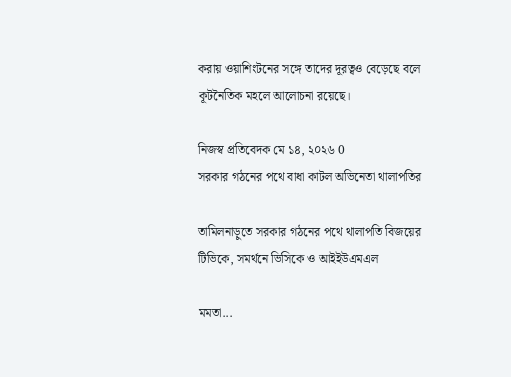করায় ওয়াশিংটনের সঙ্গে তাদের দূরত্বও বেড়েছে বলে কূটনৈতিক মহলে আলোচনা রয়েছে।

নিজস্ব প্রতিবেদক মে ১৪, ২০২৬ 0
সরকার গঠনের পথে বাধা কাটল অভিনেতা থালাপতির

তামিলনাড়ুতে সরকার গঠনের পথে থালাপতি বিজয়ের টিভিকে, সমর্থনে ভিসিকে ও আইইউএমএল

মমতা...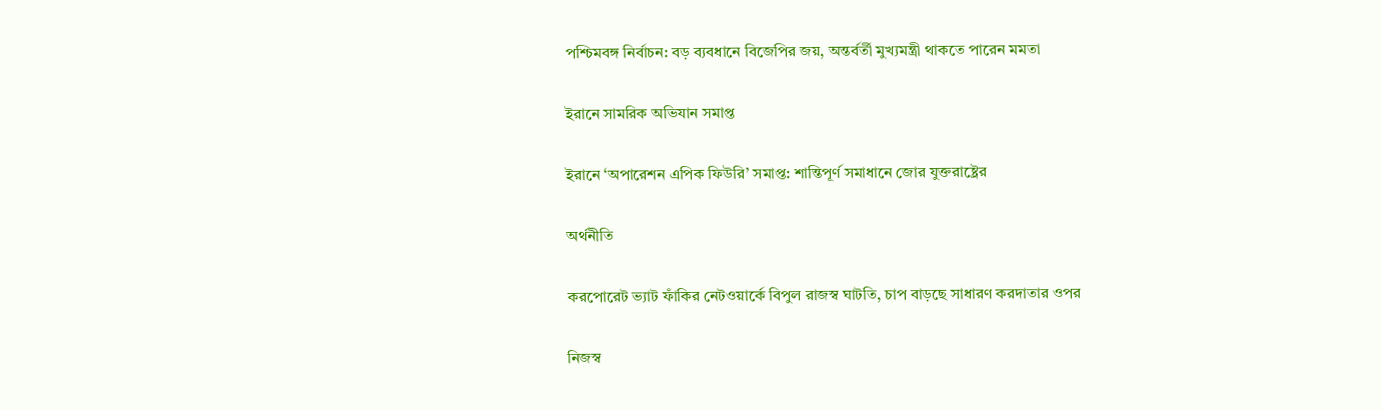পশ্চিমবঙ্গ নির্বাচন: বড় ব্যবধানে বিজেপির জয়, অন্তর্বর্তী মুখ্যমন্ত্রী থাকতে পারেন মমতা

ইরানে সামরিক অভিযান সমাপ্ত

ইরানে ‘অপারেশন এপিক ফিউরি’ সমাপ্ত: শান্তিপূর্ণ সমাধানে জোর যুক্তরাষ্ট্রের

অর্থনীতি

করপোরেট ভ্যাট ফাঁকির নেটওয়ার্কে বিপুল রাজস্ব ঘাটতি, চাপ বাড়ছে সাধারণ করদাতার ওপর

নিজস্ব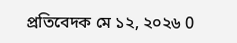প্রতিবেদক মে ১২, ২০২৬ 0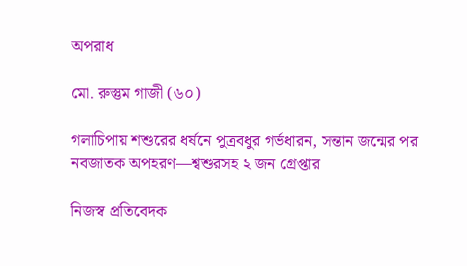অপরাধ

মো. রুস্তুম গাজী (৬০)

গলাচিপায় শশুরের ধর্ষনে পুত্রবধুর গর্ভধারন, সন্তান জন্মের পর নবজাতক অপহরণ—শ্বশুরসহ ২ জন গ্রেপ্তার

নিজস্ব প্রতিবেদক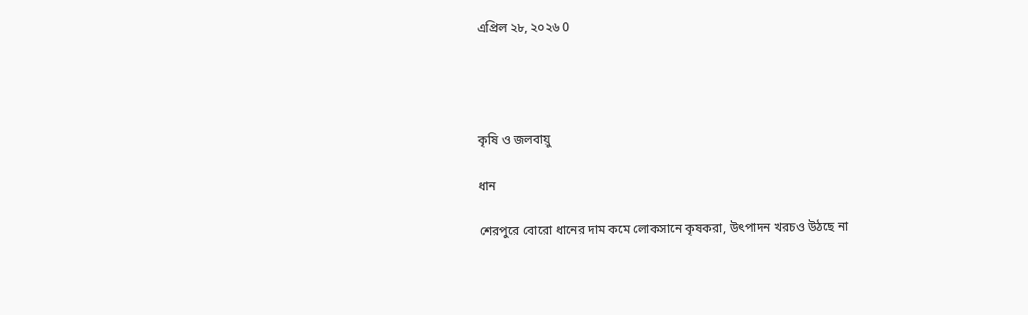এপ্রিল ২৮, ২০২৬ 0




কৃষি ও জলবায়ু

ধান

শেরপুরে বোরো ধানের দাম কমে লোকসানে কৃষকরা, উৎপাদন খরচও উঠছে না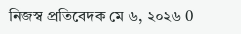নিজস্ব প্রতিবেদক মে ৬, ২০২৬ 0